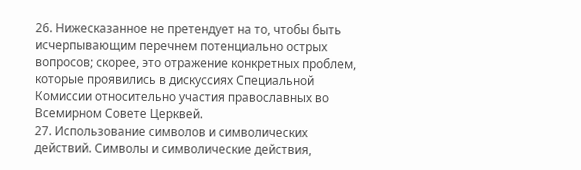26. Нижесказанное не претендует на то, чтобы быть исчерпывающим перечнем потенциально острых вопросов; скорее, это отражение конкретных проблем, которые проявились в дискуссиях Специальной Комиссии относительно участия православных во Всемирном Совете Церквей.
27. Использование символов и символических действий. Символы и символические действия,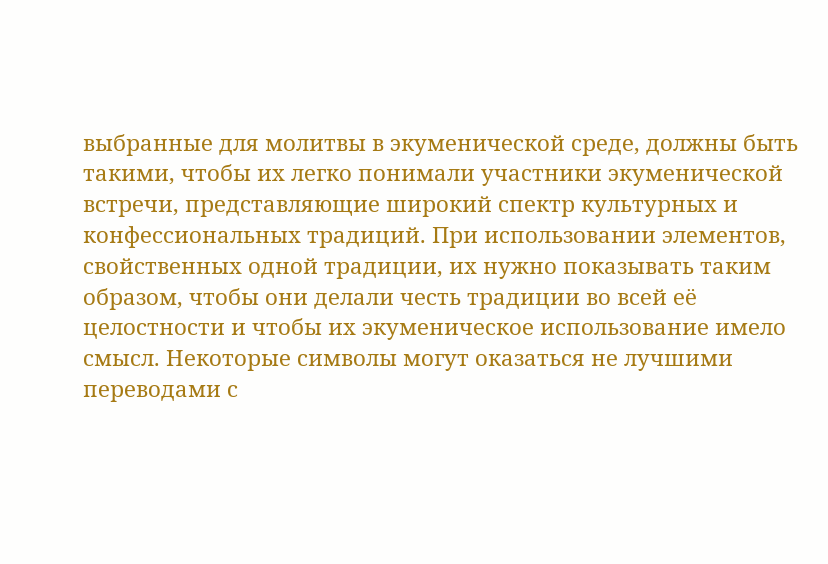выбранные для молитвы в экуменической среде, должны быть такими, чтобы их легко понимали участники экуменической встречи, представляющие широкий спектр культурных и конфессиональных традиций. При использовании элементов, свойственных одной традиции, их нужно показывать таким образом, чтобы они делали честь традиции во всей её целостности и чтобы их экуменическое использование имело смысл. Некоторые символы могут оказаться не лучшими переводами с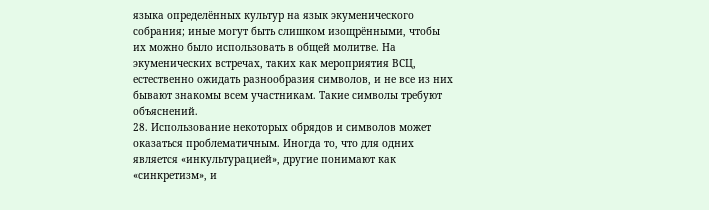языка определённых культур на язык экуменического собрания; иные могут быть слишком изощрёнными, чтобы их можно было использовать в общей молитве. На экуменических встречах, таких как мероприятия ВСЦ, естественно ожидать разнообразия символов, и не все из них бывают знакомы всем участникам. Такие символы требуют объяснений.
28. Использование некоторых обрядов и символов может оказаться проблематичным. Иногда то, что для одних является «инкультурацией», другие понимают как «синкретизм», и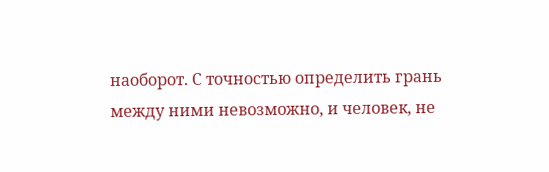наоборот. С точностью определить грань между ними невозможно, и человек, не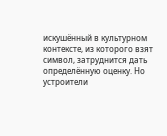искушённый в культурном контексте, из которого взят символ, затруднится дать определённую оценку. Но устроители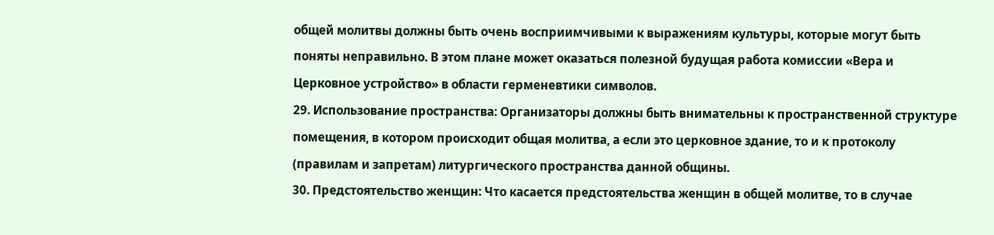общей молитвы должны быть очень восприимчивыми к выражениям культуры, которые могут быть поняты неправильно. В этом плане может оказаться полезной будущая работа комиссии «Вера и Церковное устройство» в области герменевтики символов.
29. Использование пространства: Организаторы должны быть внимательны к пространственной структуре помещения, в котором происходит общая молитва, а если это церковное здание, то и к протоколу (правилам и запретам) литургического пространства данной общины.
30. Предстоятельство женщин: Что касается предстоятельства женщин в общей молитве, то в случае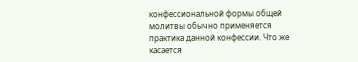конфессиональной формы общей молитвы обычно применяется практика данной конфессии. Что же касается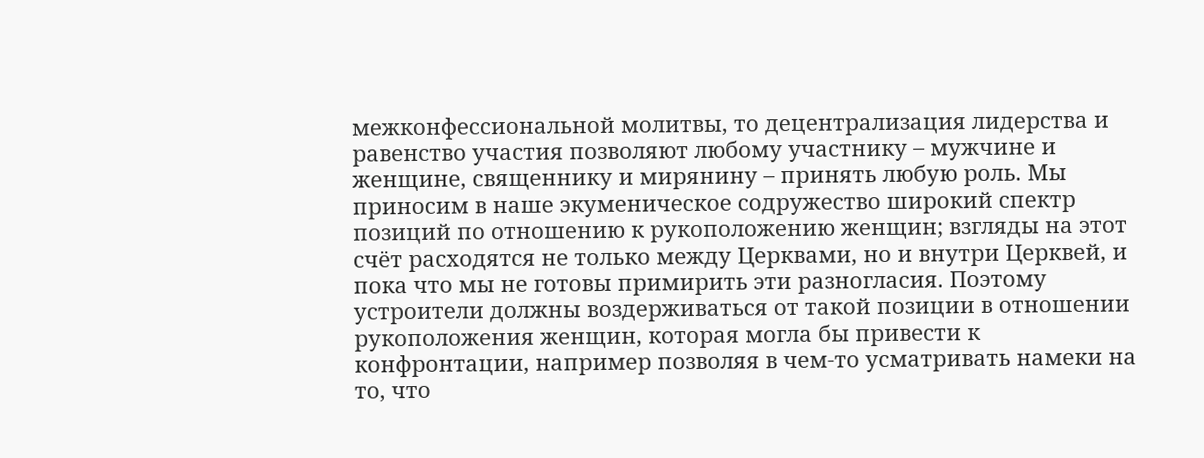межконфессиональной молитвы, то децентрализация лидерства и равенство участия позволяют любому участнику – мужчине и женщине, священнику и мирянину – принять любую роль. Мы приносим в наше экуменическое содружество широкий спектр позиций по отношению к рукоположению женщин; взгляды на этот счёт расходятся не только между Церквами, но и внутри Церквей, и пока что мы не готовы примирить эти разногласия. Поэтому устроители должны воздерживаться от такой позиции в отношении рукоположения женщин, которая могла бы привести к конфронтации, например позволяя в чем-то усматривать намеки на то, что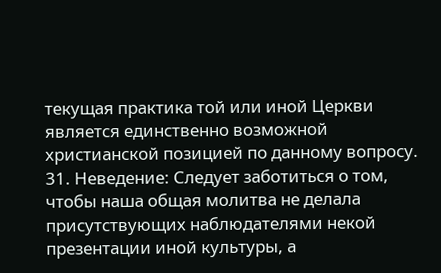текущая практика той или иной Церкви является единственно возможной христианской позицией по данному вопросу.
31. Неведение: Следует заботиться о том, чтобы наша общая молитва не делала присутствующих наблюдателями некой презентации иной культуры, а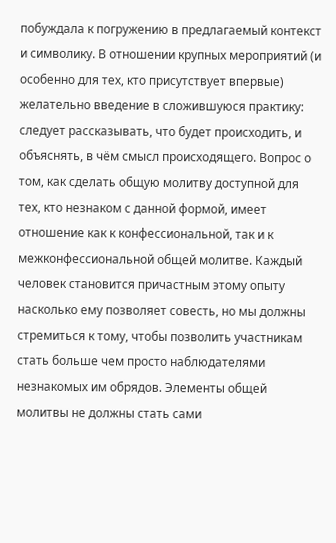побуждала к погружению в предлагаемый контекст и символику. В отношении крупных мероприятий (и особенно для тех, кто присутствует впервые) желательно введение в сложившуюся практику: следует рассказывать, что будет происходить, и объяснять, в чём смысл происходящего. Вопрос о том, как сделать общую молитву доступной для тех, кто незнаком с данной формой, имеет отношение как к конфессиональной, так и к межконфессиональной общей молитве. Каждый человек становится причастным этому опыту насколько ему позволяет совесть, но мы должны стремиться к тому, чтобы позволить участникам стать больше чем просто наблюдателями незнакомых им обрядов. Элементы общей молитвы не должны стать сами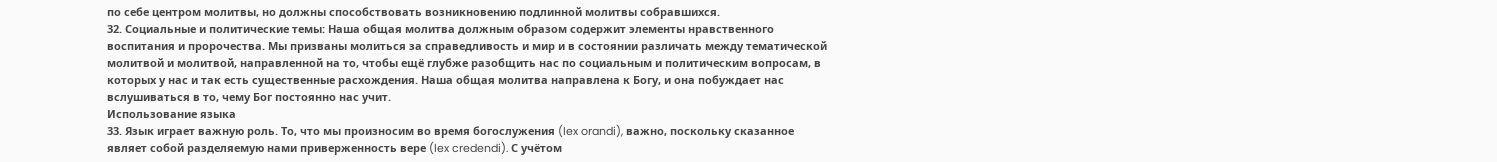по себе центром молитвы, но должны способствовать возникновению подлинной молитвы собравшихся.
32. Социальные и политические темы: Наша общая молитва должным образом содержит элементы нравственного воспитания и пророчества. Мы призваны молиться за справедливость и мир и в состоянии различать между тематической молитвой и молитвой, направленной на то, чтобы ещё глубже разобщить нас по социальным и политическим вопросам, в которых у нас и так есть существенные расхождения. Наша общая молитва направлена к Богу, и она побуждает нас вслушиваться в то, чему Бог постоянно нас учит.
Использование языка
33. Язык играет важную роль. То, что мы произносим во время богослужения (lex orandi), важно, поскольку сказанное являет собой разделяемую нами приверженность вере (lex credendi). С учётом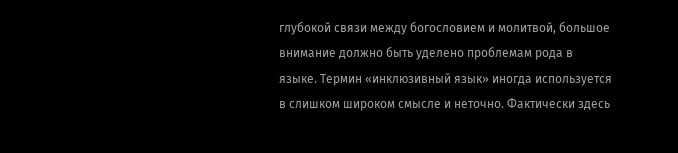глубокой связи между богословием и молитвой, большое внимание должно быть уделено проблемам рода в языке. Термин «инклюзивный язык» иногда используется в слишком широком смысле и неточно. Фактически здесь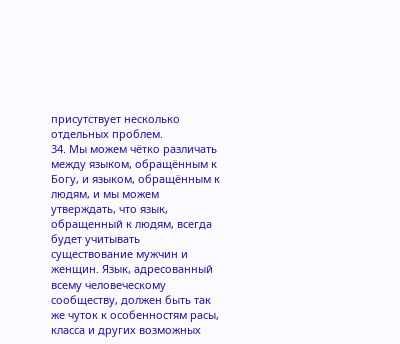присутствует несколько отдельных проблем.
34. Мы можем чётко различать между языком, обращённым к Богу, и языком, обращённым к людям, и мы можем утверждать, что язык, обращенный к людям, всегда будет учитывать существование мужчин и женщин. Язык, адресованный всему человеческому сообществу, должен быть так же чуток к особенностям расы, класса и других возможных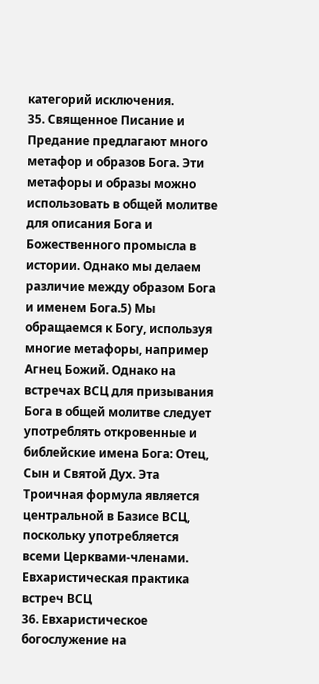категорий исключения.
35. Священное Писание и Предание предлагают много метафор и образов Бога. Эти метафоры и образы можно использовать в общей молитве для описания Бога и Божественного промысла в истории. Однако мы делаем различие между образом Бога и именем Бога.5) Мы обращаемся к Богу, используя многие метафоры, например Агнец Божий. Однако на встречах ВСЦ для призывания Бога в общей молитве следует употреблять откровенные и библейские имена Бога: Отец, Сын и Святой Дух. Эта Троичная формула является центральной в Базисе ВСЦ, поскольку употребляется всеми Церквами-членами.
Евхаристическая практика встреч ВСЦ
36. Евхаристическое богослужение на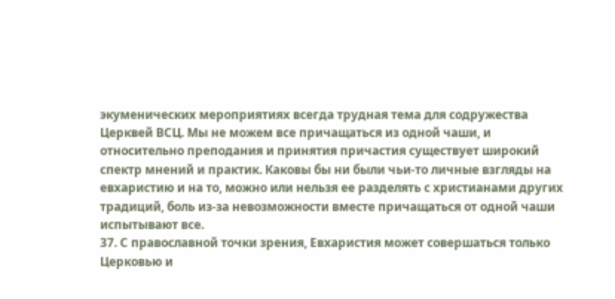экуменических мероприятиях всегда трудная тема для содружества Церквей ВСЦ. Мы не можем все причащаться из одной чаши, и относительно преподания и принятия причастия существует широкий спектр мнений и практик. Каковы бы ни были чьи-то личные взгляды на евхаристию и на то, можно или нельзя ее разделять с христианами других традиций, боль из-за невозможности вместе причащаться от одной чаши испытывают все.
37. С православной точки зрения, Евхаристия может совершаться только Церковью и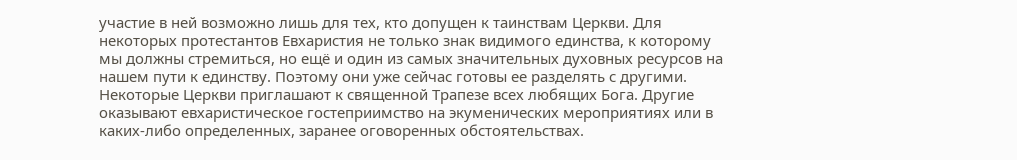участие в ней возможно лишь для тех, кто допущен к таинствам Церкви. Для некоторых протестантов Евхаристия не только знак видимого единства, к которому мы должны стремиться, но ещё и один из самых значительных духовных ресурсов на нашем пути к единству. Поэтому они уже сейчас готовы ее разделять с другими. Некоторые Церкви приглашают к священной Трапезе всех любящих Бога. Другие оказывают евхаристическое гостеприимство на экуменических мероприятиях или в каких-либо определенных, заранее оговоренных обстоятельствах.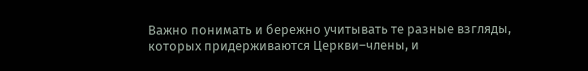Важно понимать и бережно учитывать те разные взгляды, которых придерживаются Церкви–члены, и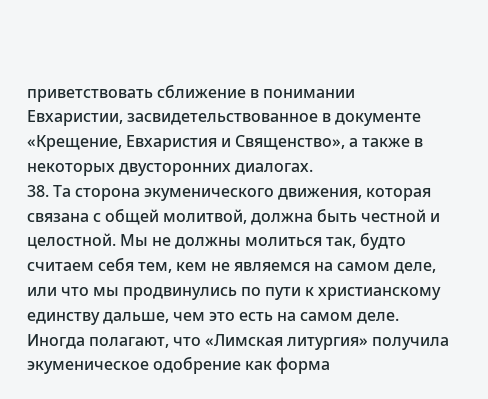приветствовать сближение в понимании Евхаристии, засвидетельствованное в документе «Крещение, Евхаристия и Священство», а также в некоторых двусторонних диалогах.
38. Та сторона экуменического движения, которая связана с общей молитвой, должна быть честной и целостной. Мы не должны молиться так, будто считаем себя тем, кем не являемся на самом деле, или что мы продвинулись по пути к христианскому единству дальше, чем это есть на самом деле. Иногда полагают, что «Лимская литургия» получила экуменическое одобрение как форма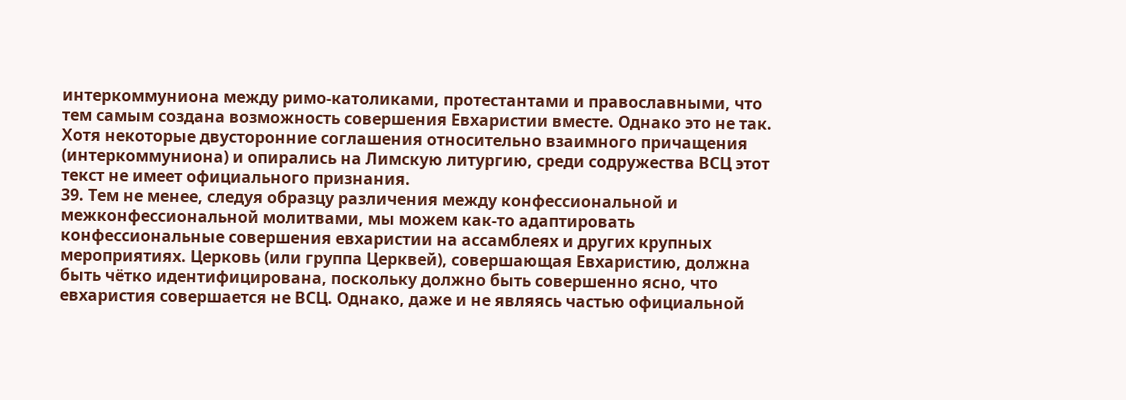интеркоммуниона между римо-католиками, протестантами и православными, что тем самым создана возможность совершения Евхаристии вместе. Однако это не так. Хотя некоторые двусторонние соглашения относительно взаимного причащения (интеркоммуниона) и опирались на Лимскую литургию, среди содружества ВСЦ этот текст не имеет официального признания.
39. Тем не менее, следуя образцу различения между конфессиональной и межконфессиональной молитвами, мы можем как-то адаптировать конфессиональные совершения евхаристии на ассамблеях и других крупных мероприятиях. Церковь (или группа Церквей), совершающая Евхаристию, должна быть чётко идентифицирована, поскольку должно быть совершенно ясно, что евхаристия совершается не ВСЦ. Однако, даже и не являясь частью официальной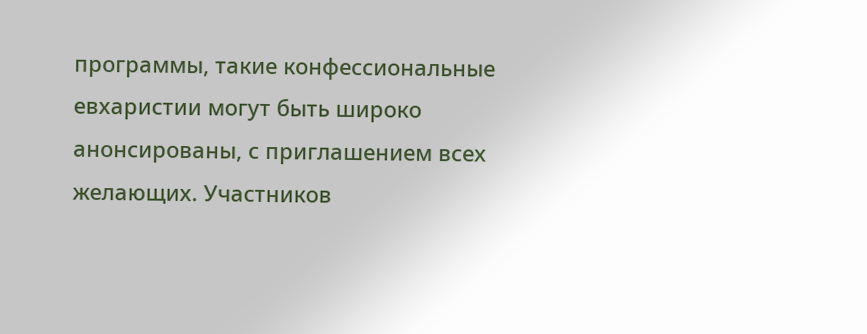программы, такие конфессиональные евхаристии могут быть широко анонсированы, с приглашением всех желающих. Участников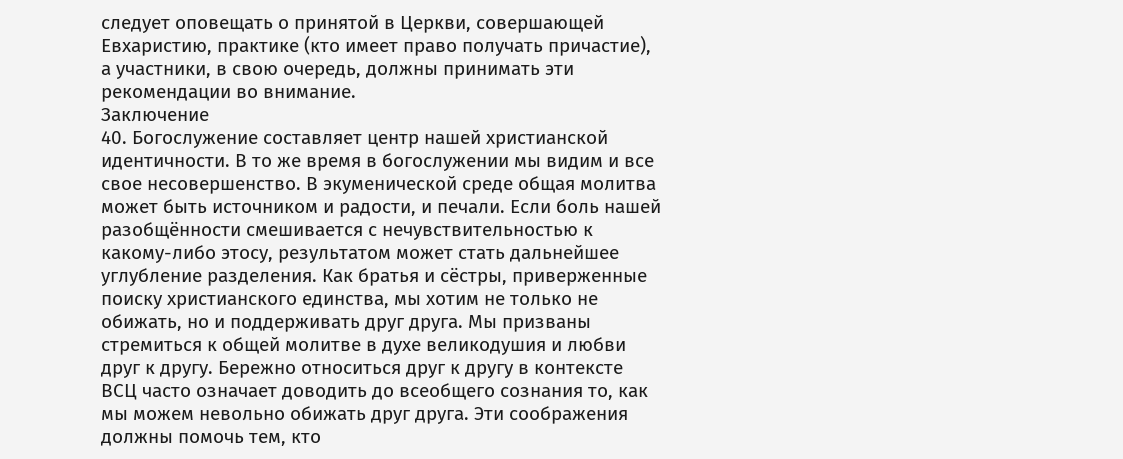следует оповещать о принятой в Церкви, совершающей Евхаристию, практике (кто имеет право получать причастие), а участники, в свою очередь, должны принимать эти рекомендации во внимание.
Заключение
40. Богослужение составляет центр нашей христианской идентичности. В то же время в богослужении мы видим и все свое несовершенство. В экуменической среде общая молитва может быть источником и радости, и печали. Если боль нашей разобщённости смешивается с нечувствительностью к какому-либо этосу, результатом может стать дальнейшее углубление разделения. Как братья и сёстры, приверженные поиску христианского единства, мы хотим не только не обижать, но и поддерживать друг друга. Мы призваны стремиться к общей молитве в духе великодушия и любви друг к другу. Бережно относиться друг к другу в контексте ВСЦ часто означает доводить до всеобщего сознания то, как мы можем невольно обижать друг друга. Эти соображения должны помочь тем, кто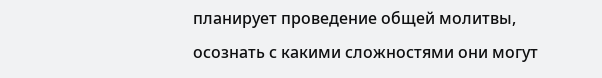планирует проведение общей молитвы, осознать с какими сложностями они могут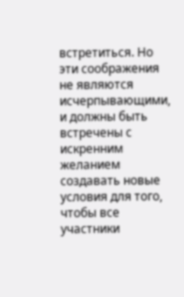встретиться. Но эти соображения не являются исчерпывающими, и должны быть встречены с искренним желанием создавать новые условия для того, чтобы все участники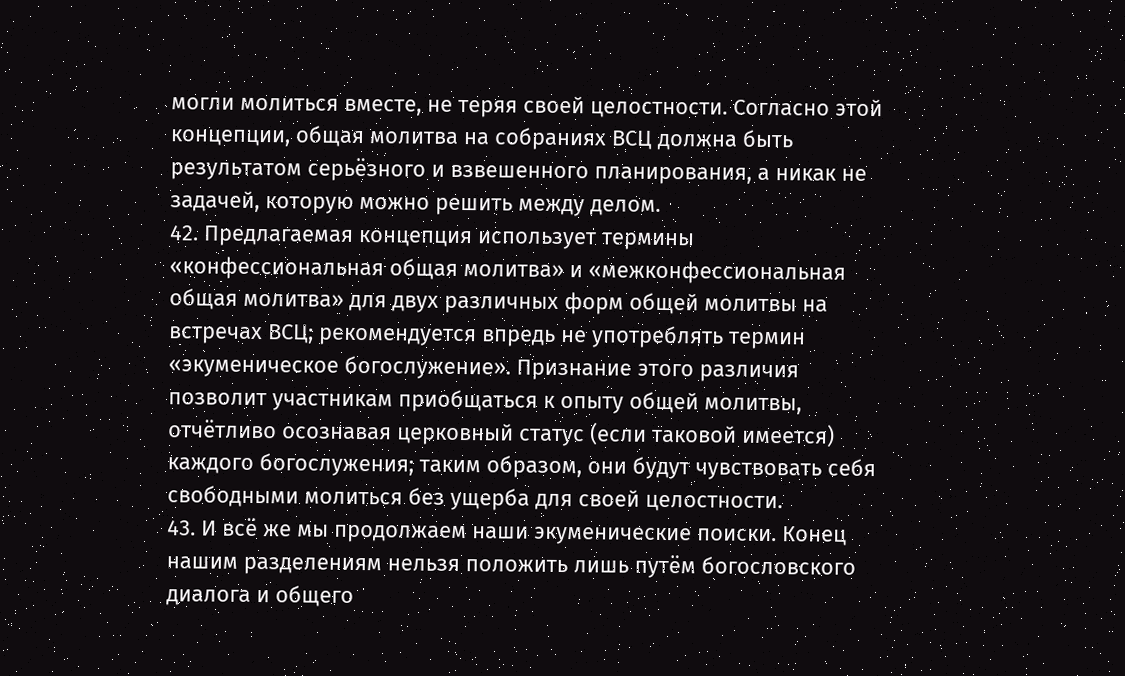могли молиться вместе, не теряя своей целостности. Согласно этой концепции, общая молитва на собраниях ВСЦ должна быть результатом серьёзного и взвешенного планирования, а никак не задачей, которую можно решить между делом.
42. Предлагаемая концепция использует термины «конфессиональная общая молитва» и «межконфессиональная общая молитва» для двух различных форм общей молитвы на встречах ВСЦ; рекомендуется впредь не употреблять термин «экуменическое богослужение». Признание этого различия позволит участникам приобщаться к опыту общей молитвы, отчётливо осознавая церковный статус (если таковой имеется) каждого богослужения; таким образом, они будут чувствовать себя свободными молиться без ущерба для своей целостности.
43. И всё же мы продолжаем наши экуменические поиски. Конец нашим разделениям нельзя положить лишь путём богословского диалога и общего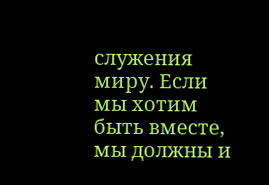служения миру. Если мы хотим быть вместе, мы должны и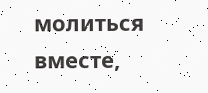молиться вместе,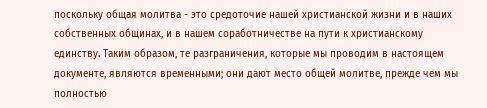поскольку общая молитва - это средоточие нашей христианской жизни и в наших собственных общинах, и в нашем соработничестве на пути к христианскому единству. Таким образом, те разграничения, которые мы проводим в настоящем документе, являются временными; они дают место общей молитве, прежде чем мы полностью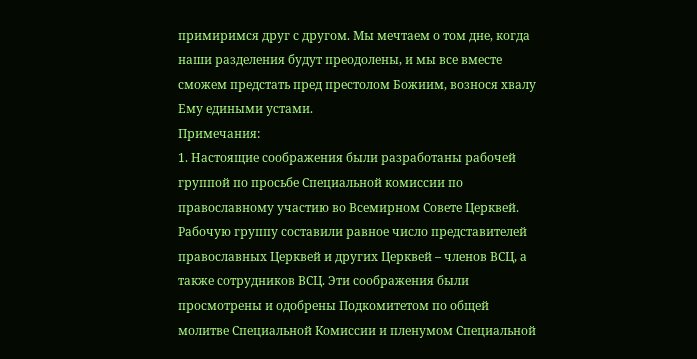примиримся друг с другом. Мы мечтаем о том дне, когда наши разделения будут преодолены, и мы все вместе сможем предстать пред престолом Божиим, вознося хвалу Ему едиными устами.
Примечания:
1. Настоящие соображения были разработаны рабочей группой по просьбе Специальной комиссии по православному участию во Всемирном Совете Церквей. Рабочую группу составили равное число представителей православных Церквей и других Церквей – членов ВСЦ, а также сотрудников ВСЦ. Эти соображения были просмотрены и одобрены Подкомитетом по общей молитве Специальной Комиссии и пленумом Специальной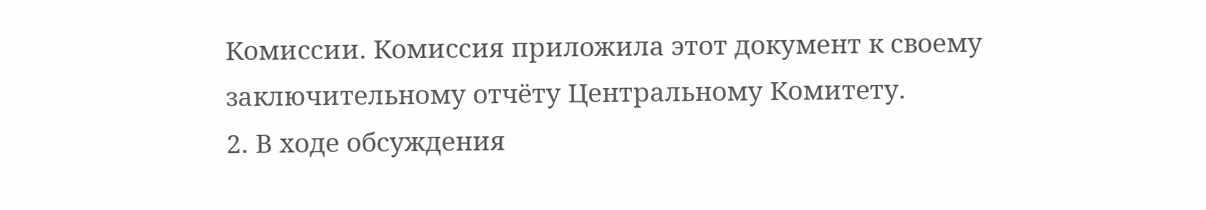Комиссии. Комиссия приложила этот документ к своему заключительному отчёту Центральному Комитету.
2. В ходе обсуждения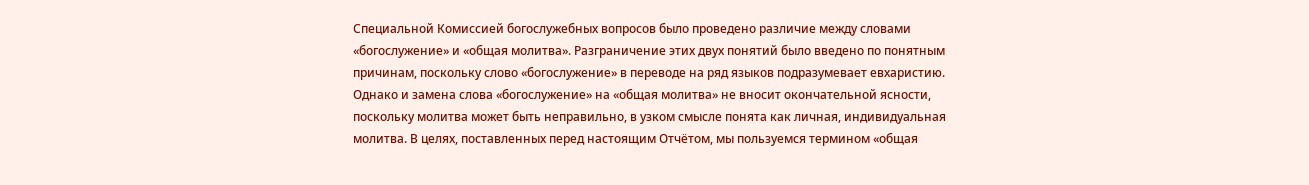Специальной Комиссией богослужебных вопросов было проведено различие между словами «богослужение» и «общая молитва». Разграничение этих двух понятий было введено по понятным причинам, поскольку слово «богослужение» в переводе на ряд языков подразумевает евхаристию. Однако и замена слова «богослужение» на «общая молитва» не вносит окончательной ясности, поскольку молитва может быть неправильно, в узком смысле понята как личная, индивидуальная молитва. В целях, поставленных перед настоящим Отчётом, мы пользуемся термином «общая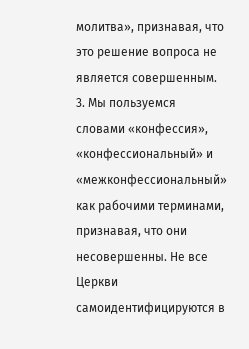молитва», признавая, что это решение вопроса не является совершенным.
3. Мы пользуемся словами «конфессия», «конфессиональный» и «межконфессиональный» как рабочими терминами, признавая, что они несовершенны. Не все Церкви самоидентифицируются в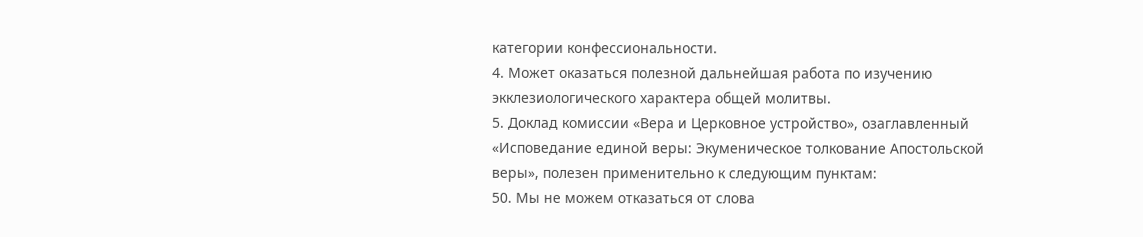категории конфессиональности.
4. Может оказаться полезной дальнейшая работа по изучению экклезиологического характера общей молитвы.
5. Доклад комиссии «Вера и Церковное устройство», озаглавленный «Исповедание единой веры: Экуменическое толкование Апостольской веры», полезен применительно к следующим пунктам:
50. Мы не можем отказаться от слова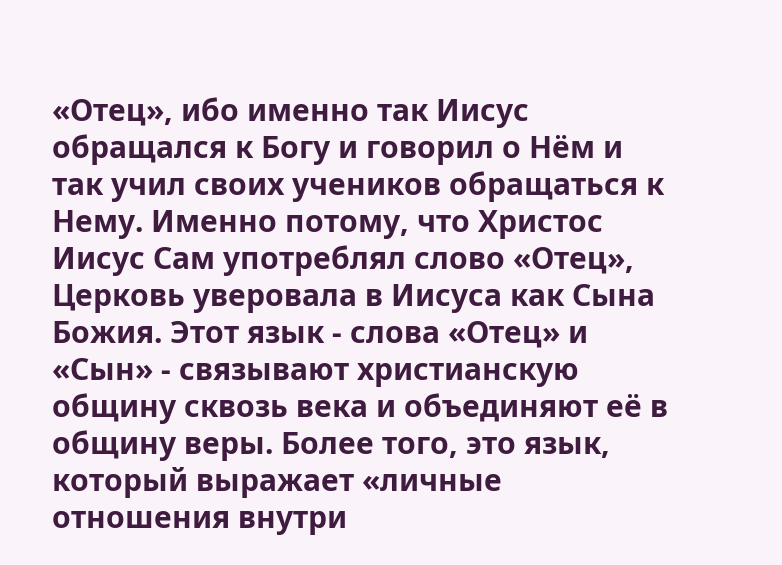«Отец», ибо именно так Иисус обращался к Богу и говорил о Нём и так учил своих учеников обращаться к Нему. Именно потому, что Христос Иисус Сам употреблял слово «Отец», Церковь уверовала в Иисуса как Сына Божия. Этот язык - слова «Отец» и «Сын» - связывают христианскую общину сквозь века и объединяют её в общину веры. Более того, это язык, который выражает «личные отношения внутри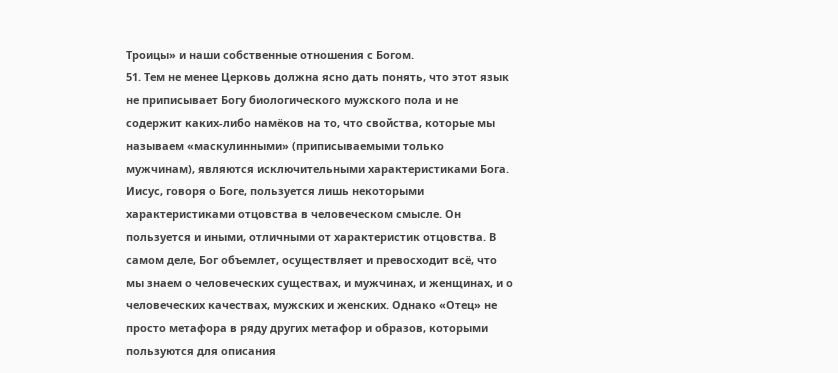Троицы» и наши собственные отношения с Богом.
51. Тем не менее Церковь должна ясно дать понять, что этот язык не приписывает Богу биологического мужского пола и не содержит каких-либо намёков на то, что свойства, которые мы называем «маскулинными» (приписываемыми только мужчинам), являются исключительными характеристиками Бога. Иисус, говоря о Боге, пользуется лишь некоторыми характеристиками отцовства в человеческом смысле. Он пользуется и иными, отличными от характеристик отцовства. В самом деле, Бог объемлет, осуществляет и превосходит всё, что мы знаем о человеческих существах, и мужчинах, и женщинах, и о человеческих качествах, мужских и женских. Однако «Отец» не просто метафора в ряду других метафор и образов, которыми пользуются для описания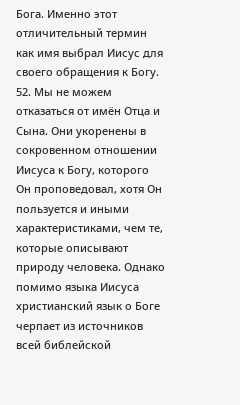Бога. Именно этот отличительный термин как имя выбрал Иисус для своего обращения к Богу.
52. Мы не можем отказаться от имён Отца и Сына. Они укоренены в сокровенном отношении Иисуса к Богу, которого Он проповедовал, хотя Он пользуется и иными характеристиками, чем те, которые описывают природу человека. Однако помимо языка Иисуса христианский язык о Боге черпает из источников всей библейской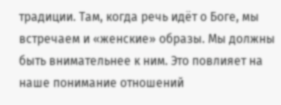традиции. Там, когда речь идёт о Боге, мы встречаем и «женские» образы. Мы должны быть внимательнее к ним. Это повлияет на наше понимание отношений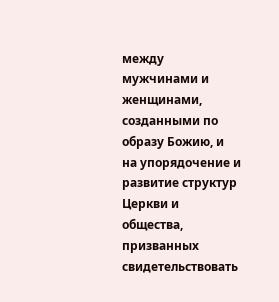между мужчинами и женщинами, созданными по образу Божию, и на упорядочение и развитие структур Церкви и общества, призванных свидетельствовать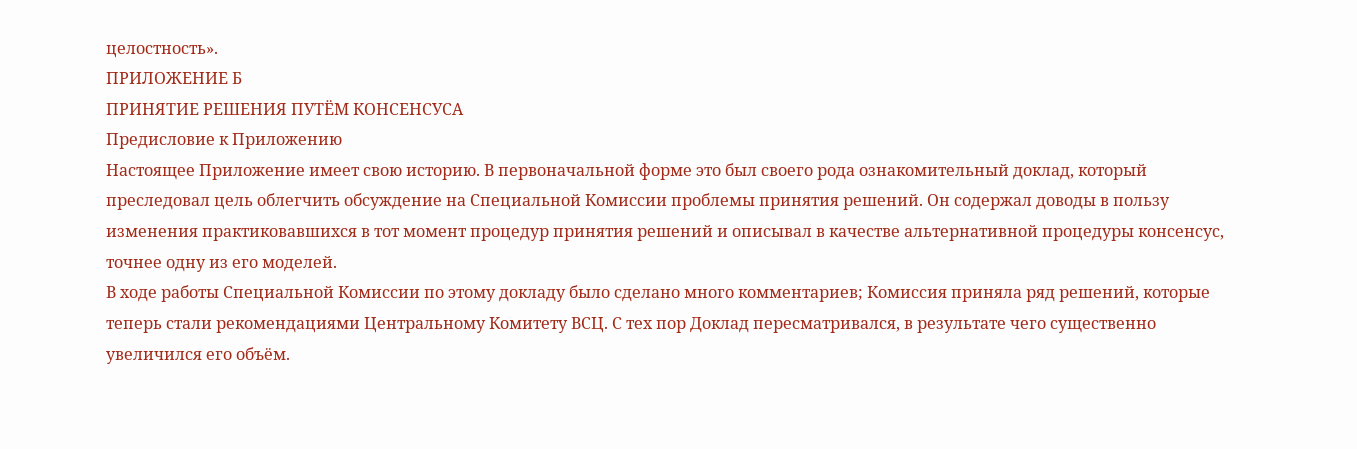целостность».
ПРИЛОЖЕНИЕ Б
ПРИНЯТИЕ РЕШЕНИЯ ПУТЁМ КОНСЕНСУСА
Предисловие к Приложению
Настоящее Приложение имеет свою историю. В первоначальной форме это был своего рода ознакомительный доклад, который преследовал цель облегчить обсуждение на Специальной Комиссии проблемы принятия решений. Он содержал доводы в пользу изменения практиковавшихся в тот момент процедур принятия решений и описывал в качестве альтернативной процедуры консенсус, точнее одну из его моделей.
В ходе работы Специальной Комиссии по этому докладу было сделано много комментариев; Комиссия приняла ряд решений, которые теперь стали рекомендациями Центральному Комитету ВСЦ. С тех пор Доклад пересматривался, в результате чего существенно увеличился его объём.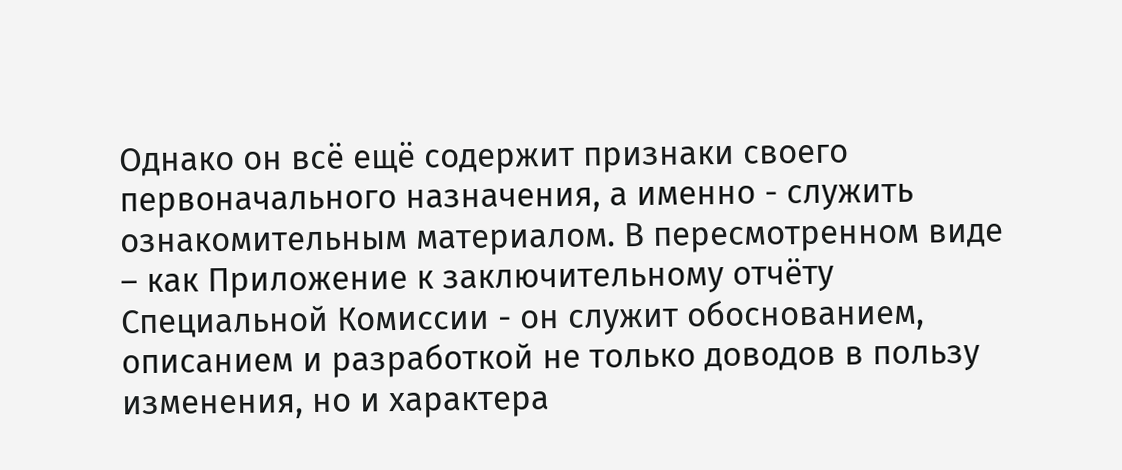Однако он всё ещё содержит признаки своего первоначального назначения, а именно - служить ознакомительным материалом. В пересмотренном виде – как Приложение к заключительному отчёту Специальной Комиссии - он служит обоснованием, описанием и разработкой не только доводов в пользу изменения, но и характера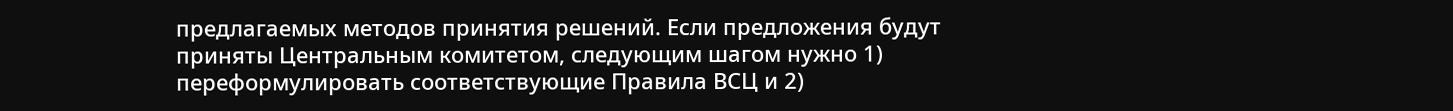предлагаемых методов принятия решений. Если предложения будут приняты Центральным комитетом, следующим шагом нужно 1) переформулировать соответствующие Правила ВСЦ и 2)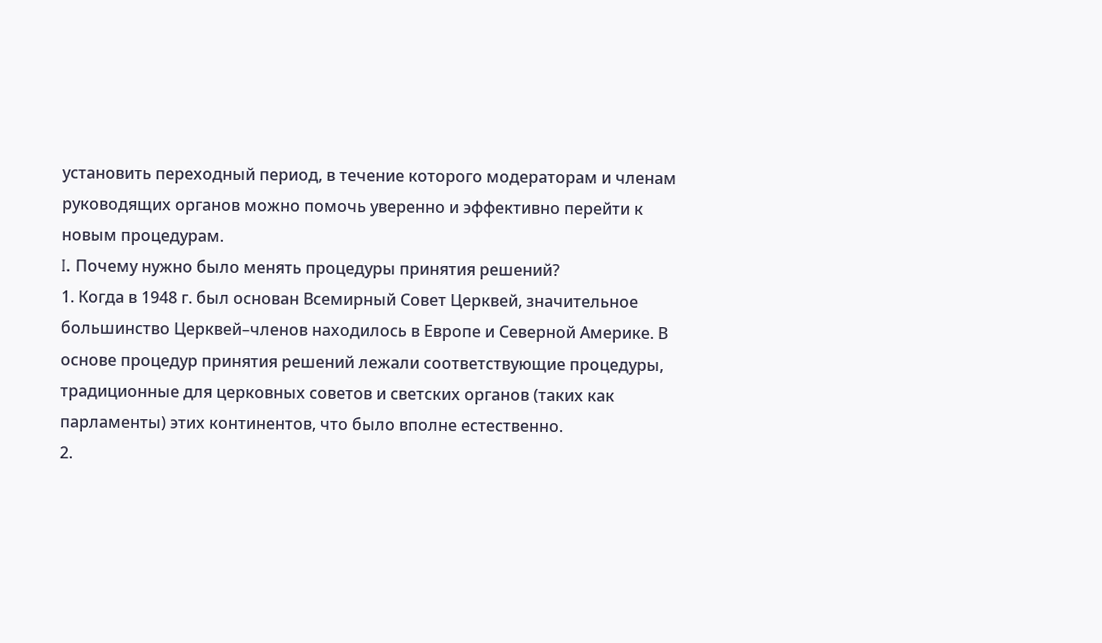установить переходный период, в течение которого модераторам и членам руководящих органов можно помочь уверенно и эффективно перейти к новым процедурам.
I. Почему нужно было менять процедуры принятия решений?
1. Когда в 1948 г. был основан Всемирный Совет Церквей, значительное большинство Церквей–членов находилось в Европе и Северной Америке. В основе процедур принятия решений лежали соответствующие процедуры, традиционные для церковных советов и светских органов (таких как парламенты) этих континентов, что было вполне естественно.
2.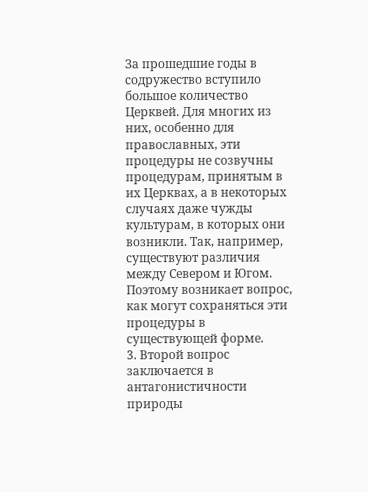За прошедшие годы в содружество вступило большое количество Церквей. Для многих из них, особенно для православных, эти процедуры не созвучны процедурам, принятым в их Церквах, а в некоторых случаях даже чужды культурам, в которых они возникли. Так, например, существуют различия между Севером и Югом. Поэтому возникает вопрос, как могут сохраняться эти процедуры в существующей форме.
3. Второй вопрос заключается в антагонистичности природы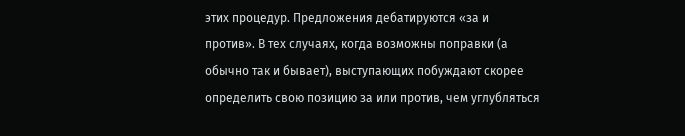этих процедур. Предложения дебатируются «за и против». В тех случаях, когда возможны поправки (а обычно так и бывает), выступающих побуждают скорее определить свою позицию за или против, чем углубляться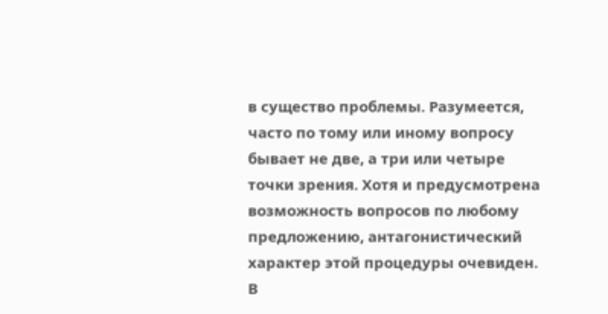в существо проблемы. Разумеется, часто по тому или иному вопросу бывает не две, а три или четыре точки зрения. Хотя и предусмотрена возможность вопросов по любому предложению, антагонистический характер этой процедуры очевиден. В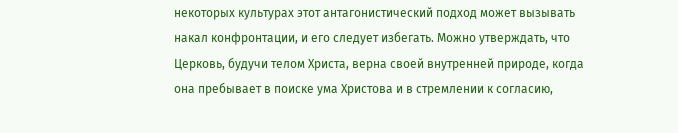некоторых культурах этот антагонистический подход может вызывать накал конфронтации, и его следует избегать. Можно утверждать, что Церковь, будучи телом Христа, верна своей внутренней природе, когда она пребывает в поиске ума Христова и в стремлении к согласию,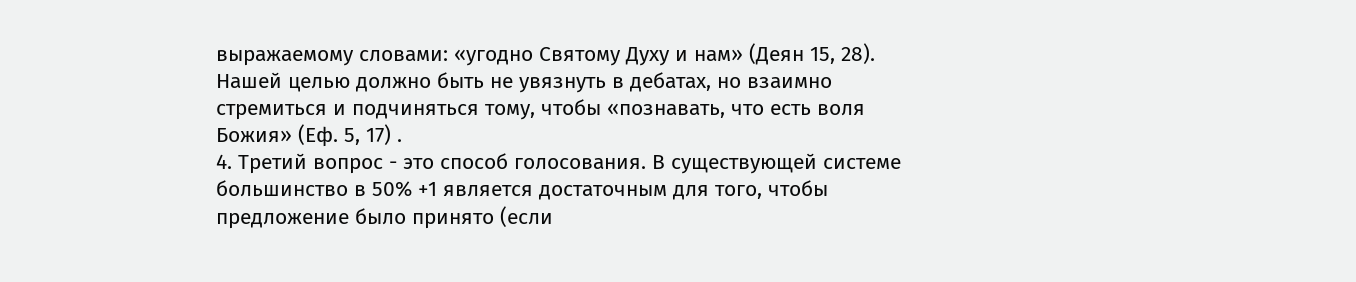выражаемому словами: «угодно Святому Духу и нам» (Деян 15, 28). Нашей целью должно быть не увязнуть в дебатах, но взаимно стремиться и подчиняться тому, чтобы «познавать, что есть воля Божия» (Еф. 5, 17) .
4. Третий вопрос - это способ голосования. В существующей системе большинство в 50% +1 является достаточным для того, чтобы предложение было принято (если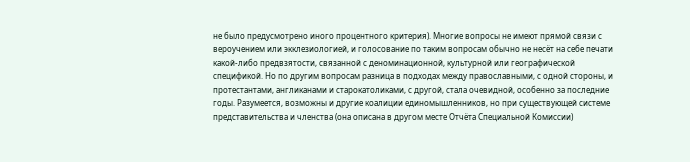не было предусмотрено иного процентного критерия). Многие вопросы не имеют прямой связи с вероучением или экклезиологией, и голосование по таким вопросам обычно не несёт на себе печати какой-либо предвзятости, связанной с деноминационной, культурной или географической спецификой. Но по другим вопросам разница в подходах между православными, с одной стороны, и протестантами, англиканами и старокатоликами, с другой, стала очевидной, особенно за последние годы. Разумеется, возможны и другие коалиции единомышленников, но при существующей системе представительства и членства (она описана в другом месте Отчёта Специальной Комиссии)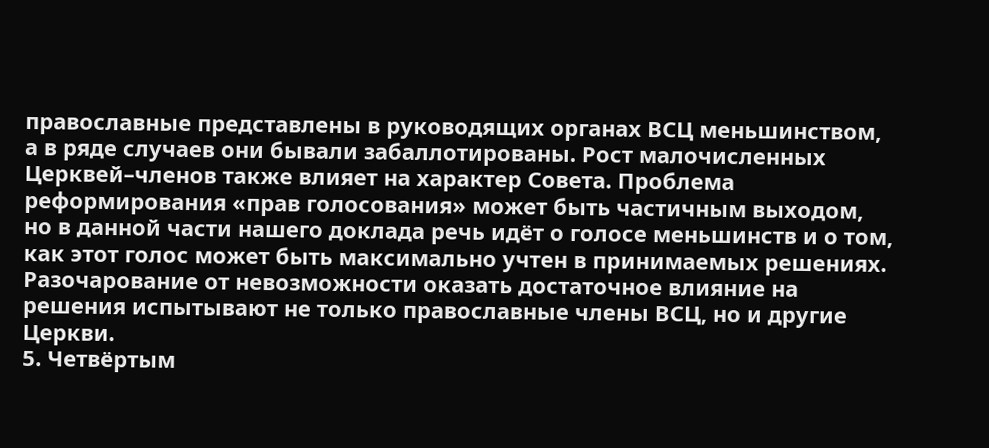православные представлены в руководящих органах ВСЦ меньшинством, а в ряде случаев они бывали забаллотированы. Рост малочисленных Церквей–членов также влияет на характер Совета. Проблема реформирования «прав голосования» может быть частичным выходом, но в данной части нашего доклада речь идёт о голосе меньшинств и о том, как этот голос может быть максимально учтен в принимаемых решениях. Разочарование от невозможности оказать достаточное влияние на решения испытывают не только православные члены ВСЦ, но и другие Церкви.
5. Четвёртым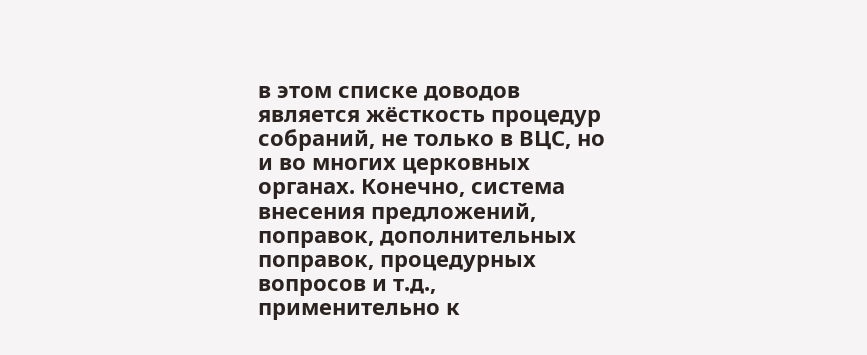в этом списке доводов является жёсткость процедур собраний, не только в ВЦС, но и во многих церковных органах. Конечно, система внесения предложений, поправок, дополнительных поправок, процедурных вопросов и т.д., применительно к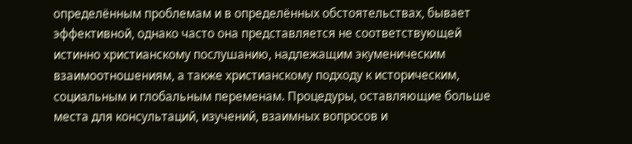определённым проблемам и в определённых обстоятельствах, бывает эффективной, однако часто она представляется не соответствующей истинно христианскому послушанию, надлежащим экуменическим взаимоотношениям, а также христианскому подходу к историческим, социальным и глобальным переменам. Процедуры, оставляющие больше места для консультаций, изучений, взаимных вопросов и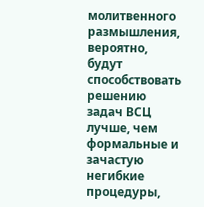молитвенного размышления, вероятно, будут способствовать решению задач ВСЦ лучше, чем формальные и зачастую негибкие процедуры,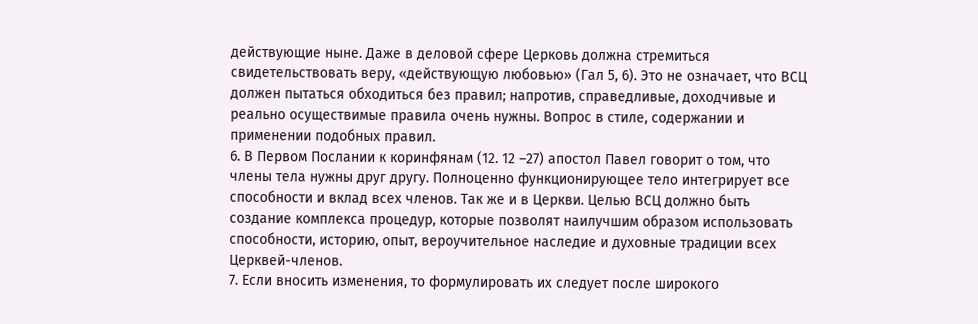действующие ныне. Даже в деловой сфере Церковь должна стремиться свидетельствовать веру, «действующую любовью» (Гал 5, 6). Это не означает, что ВСЦ должен пытаться обходиться без правил; напротив, справедливые, доходчивые и реально осуществимые правила очень нужны. Вопрос в стиле, содержании и применении подобных правил.
6. В Первом Послании к коринфянам (12. 12 –27) апостол Павел говорит о том, что члены тела нужны друг другу. Полноценно функционирующее тело интегрирует все способности и вклад всех членов. Так же и в Церкви. Целью ВСЦ должно быть создание комплекса процедур, которые позволят наилучшим образом использовать способности, историю, опыт, вероучительное наследие и духовные традиции всех Церквей-членов.
7. Если вносить изменения, то формулировать их следует после широкого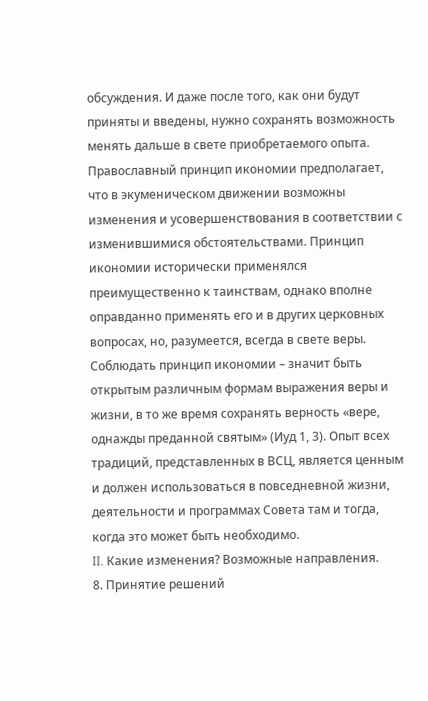обсуждения. И даже после того, как они будут приняты и введены, нужно сохранять возможность менять дальше в свете приобретаемого опыта. Православный принцип икономии предполагает, что в экуменическом движении возможны изменения и усовершенствования в соответствии с изменившимися обстоятельствами. Принцип икономии исторически применялся преимущественно к таинствам, однако вполне оправданно применять его и в других церковных вопросах, но, разумеется, всегда в свете веры. Соблюдать принцип икономии – значит быть открытым различным формам выражения веры и жизни, в то же время сохранять верность «вере, однажды преданной святым» (Иуд 1, 3). Опыт всех традиций, представленных в ВСЦ, является ценным и должен использоваться в повседневной жизни, деятельности и программах Совета там и тогда, когда это может быть необходимо.
II. Какие изменения? Возможные направления.
8. Принятие решений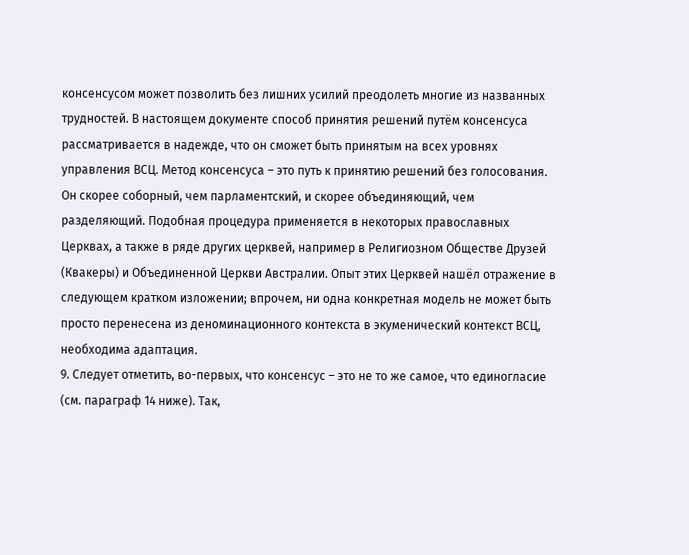консенсусом может позволить без лишних усилий преодолеть многие из названных трудностей. В настоящем документе способ принятия решений путём консенсуса рассматривается в надежде, что он сможет быть принятым на всех уровнях управления ВСЦ. Метод консенсуса – это путь к принятию решений без голосования. Он скорее соборный, чем парламентский, и скорее объединяющий, чем разделяющий. Подобная процедура применяется в некоторых православных Церквах, а также в ряде других церквей, например в Религиозном Обществе Друзей (Квакеры) и Объединенной Церкви Австралии. Опыт этих Церквей нашёл отражение в следующем кратком изложении; впрочем, ни одна конкретная модель не может быть просто перенесена из деноминационного контекста в экуменический контекст ВСЦ, необходима адаптация.
9. Следует отметить, во-первых, что консенсус – это не то же самое, что единогласие (см. параграф 14 ниже). Так,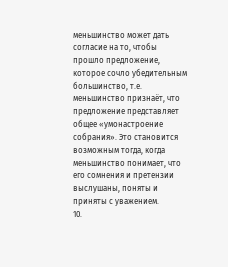меньшинство может дать согласие на то, чтобы прошло предложение, которое сочло убедительным большинство, т.е. меньшинство признаёт, что предложение представляет общее «умонастроение собрания». Это становится возможным тогда, когда меньшинство понимает, что его сомнения и претензии выслушаны, поняты и приняты с уважением.
10.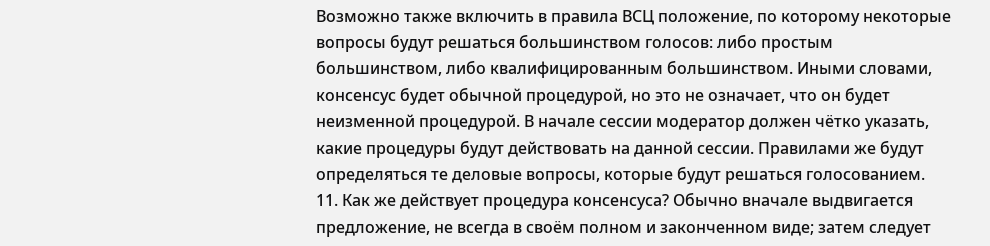Возможно также включить в правила ВСЦ положение, по которому некоторые вопросы будут решаться большинством голосов: либо простым большинством, либо квалифицированным большинством. Иными словами, консенсус будет обычной процедурой, но это не означает, что он будет неизменной процедурой. В начале сессии модератор должен чётко указать, какие процедуры будут действовать на данной сессии. Правилами же будут определяться те деловые вопросы, которые будут решаться голосованием.
11. Как же действует процедура консенсуса? Обычно вначале выдвигается предложение, не всегда в своём полном и законченном виде; затем следует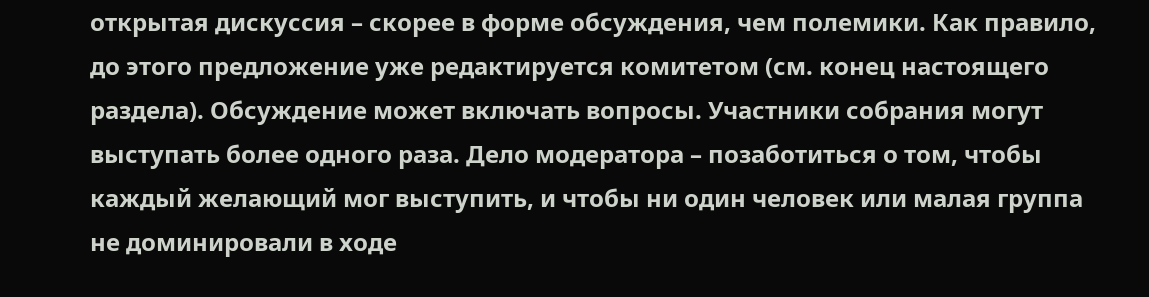открытая дискуссия – скорее в форме обсуждения, чем полемики. Как правило, до этого предложение уже редактируется комитетом (см. конец настоящего раздела). Обсуждение может включать вопросы. Участники собрания могут выступать более одного раза. Дело модератора – позаботиться о том, чтобы каждый желающий мог выступить, и чтобы ни один человек или малая группа не доминировали в ходе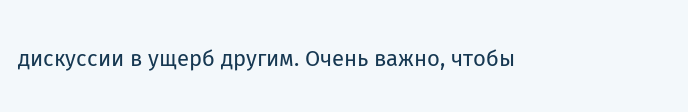дискуссии в ущерб другим. Очень важно, чтобы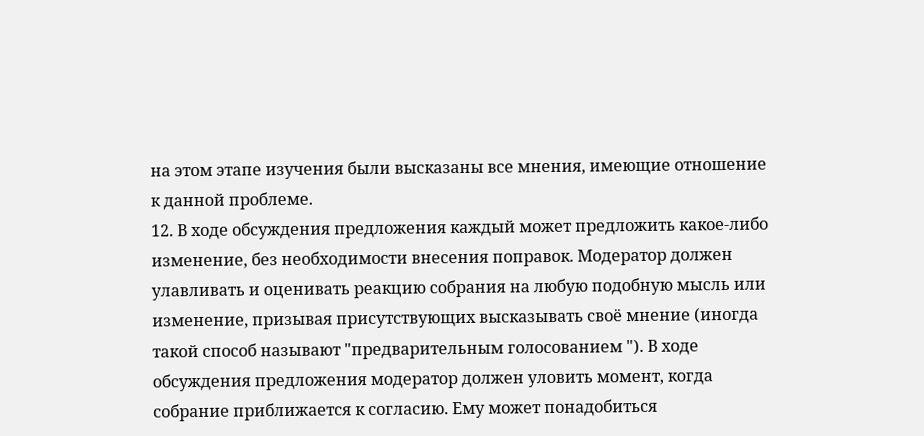на этом этапе изучения были высказаны все мнения, имеющие отношение к данной проблеме.
12. В ходе обсуждения предложения каждый может предложить какое-либо изменение, без необходимости внесения поправок. Модератор должен улавливать и оценивать реакцию собрания на любую подобную мысль или изменение, призывая присутствующих высказывать своё мнение (иногда такой способ называют "предварительным голосованием "). В ходе обсуждения предложения модератор должен уловить момент, когда собрание приближается к согласию. Ему может понадобиться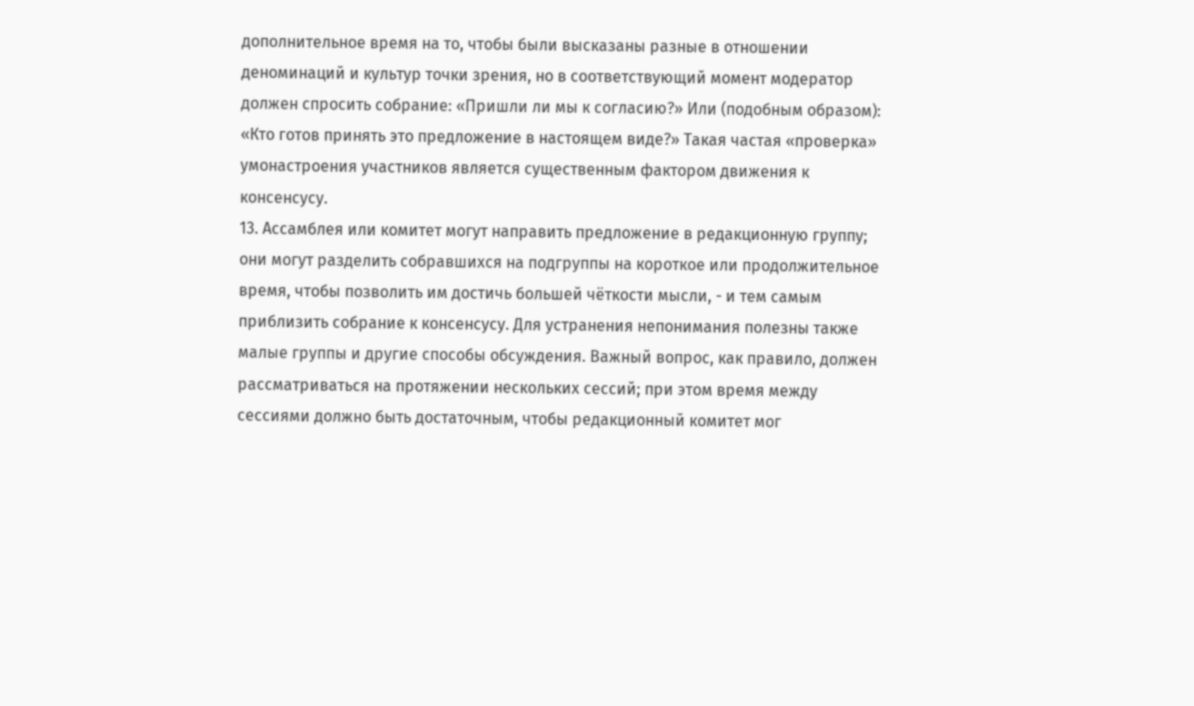дополнительное время на то, чтобы были высказаны разные в отношении деноминаций и культур точки зрения, но в соответствующий момент модератор должен спросить собрание: «Пришли ли мы к согласию?» Или (подобным образом): «Кто готов принять это предложение в настоящем виде?» Такая частая «проверка» умонастроения участников является существенным фактором движения к консенсусу.
13. Ассамблея или комитет могут направить предложение в редакционную группу; они могут разделить собравшихся на подгруппы на короткое или продолжительное время, чтобы позволить им достичь большей чёткости мысли, - и тем самым приблизить собрание к консенсусу. Для устранения непонимания полезны также малые группы и другие способы обсуждения. Важный вопрос, как правило, должен рассматриваться на протяжении нескольких сессий; при этом время между сессиями должно быть достаточным, чтобы редакционный комитет мог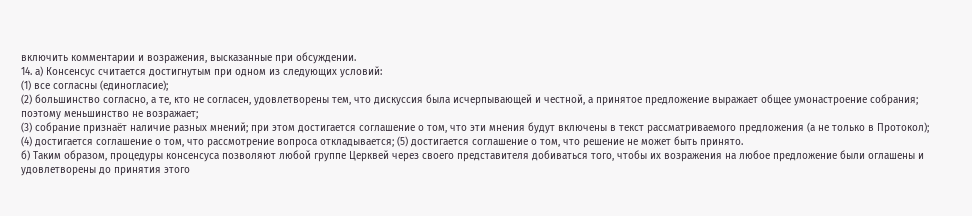включить комментарии и возражения, высказанные при обсуждении.
14. а) Консенсус считается достигнутым при одном из следующих условий:
(1) все согласны (единогласие);
(2) большинство согласно, а те, кто не согласен, удовлетворены тем, что дискуссия была исчерпывающей и честной, а принятое предложение выражает общее умонастроение собрания; поэтому меньшинство не возражает;
(3) собрание признаёт наличие разных мнений; при этом достигается соглашение о том, что эти мнения будут включены в текст рассматриваемого предложения (а не только в Протокол);
(4) достигается соглашение о том, что рассмотрение вопроса откладывается; (5) достигается соглашение о том, что решение не может быть принято.
б) Таким образом, процедуры консенсуса позволяют любой группе Церквей через своего представителя добиваться того, чтобы их возражения на любое предложение были оглашены и удовлетворены до принятия этого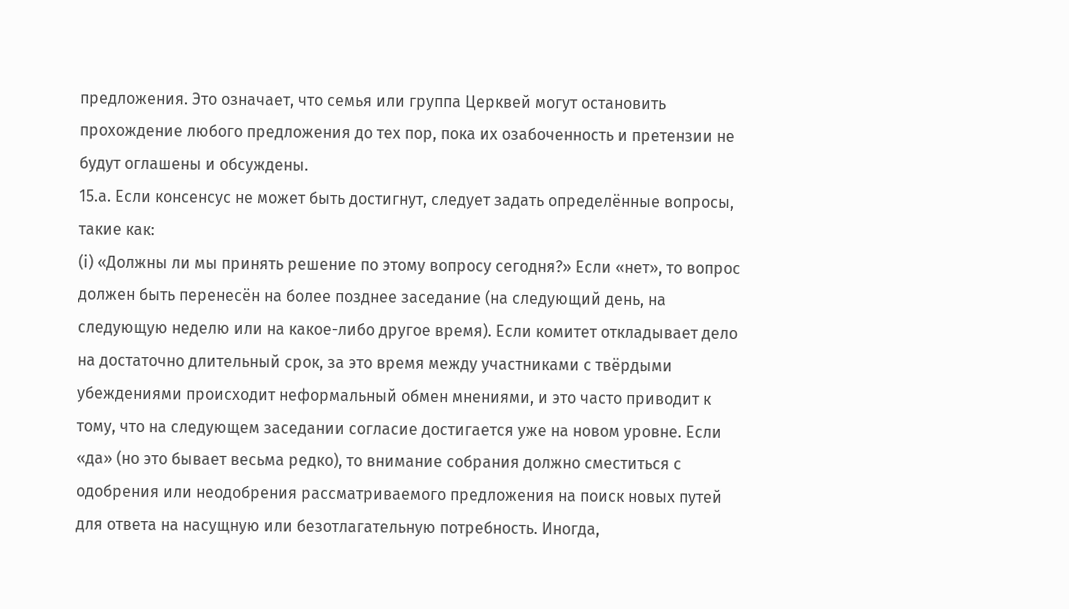предложения. Это означает, что семья или группа Церквей могут остановить прохождение любого предложения до тех пор, пока их озабоченность и претензии не будут оглашены и обсуждены.
15.а. Если консенсус не может быть достигнут, следует задать определённые вопросы, такие как:
(i) «Должны ли мы принять решение по этому вопросу сегодня?» Если «нет», то вопрос должен быть перенесён на более позднее заседание (на следующий день, на следующую неделю или на какое-либо другое время). Если комитет откладывает дело на достаточно длительный срок, за это время между участниками с твёрдыми убеждениями происходит неформальный обмен мнениями, и это часто приводит к тому, что на следующем заседании согласие достигается уже на новом уровне. Если «да» (но это бывает весьма редко), то внимание собрания должно сместиться с одобрения или неодобрения рассматриваемого предложения на поиск новых путей для ответа на насущную или безотлагательную потребность. Иногда,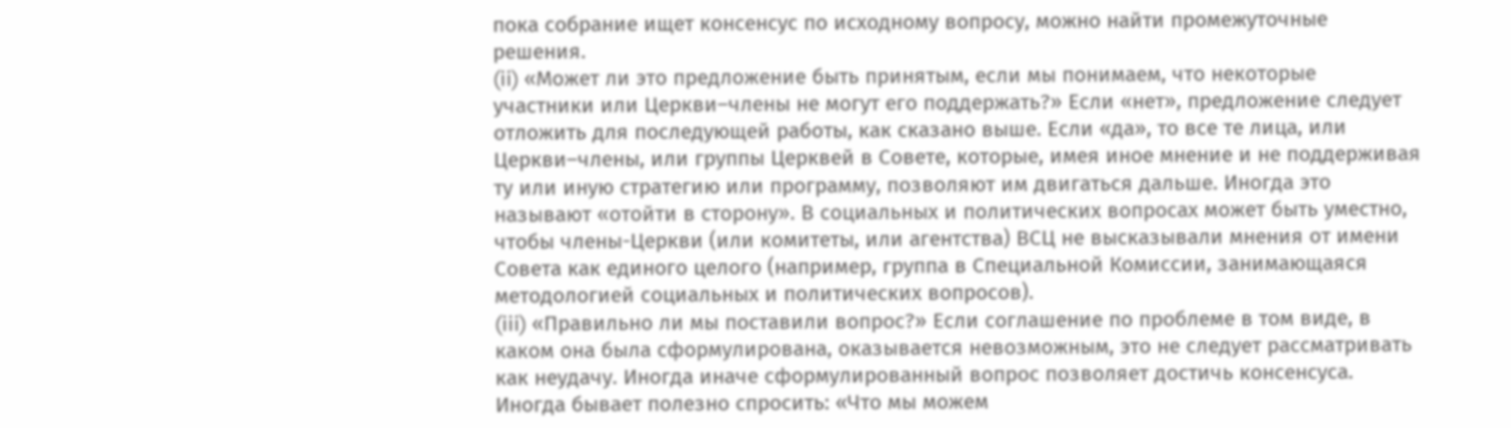пока собрание ищет консенсус по исходному вопросу, можно найти промежуточные решения.
(ii) «Может ли это предложение быть принятым, если мы понимаем, что некоторые участники или Церкви–члены не могут его поддержать?» Если «нет», предложение следует отложить для последующей работы, как сказано выше. Если «да», то все те лица, или Церкви–члены, или группы Церквей в Совете, которые, имея иное мнение и не поддерживая ту или иную стратегию или программу, позволяют им двигаться дальше. Иногда это называют «отойти в сторону». В социальных и политических вопросах может быть уместно, чтобы члены-Церкви (или комитеты, или агентства) ВСЦ не высказывали мнения от имени Совета как единого целого (например, группа в Специальной Комиссии, занимающаяся методологией социальных и политических вопросов).
(iii) «Правильно ли мы поставили вопрос?» Если соглашение по проблеме в том виде, в каком она была сформулирована, оказывается невозможным, это не следует рассматривать как неудачу. Иногда иначе сформулированный вопрос позволяет достичь консенсуса. Иногда бывает полезно спросить: «Что мы можем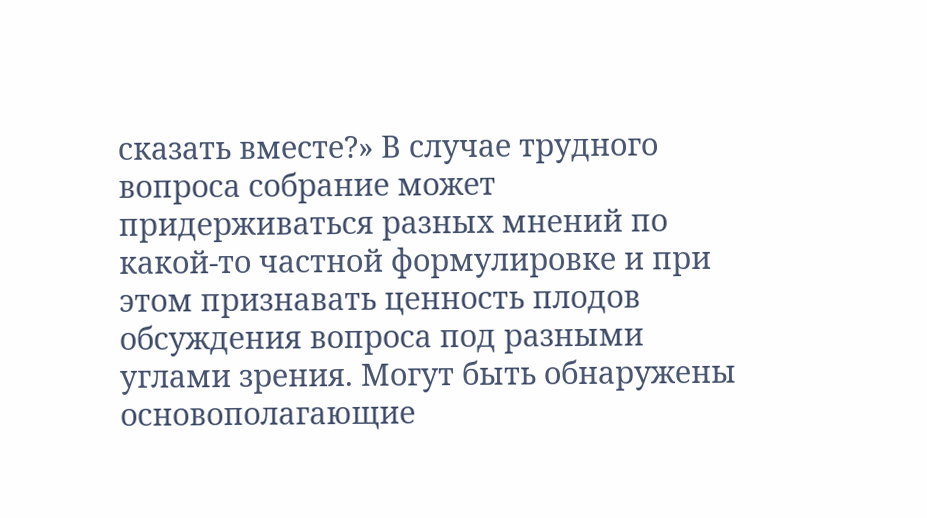сказать вместе?» В случае трудного вопроса собрание может придерживаться разных мнений по какой-то частной формулировке и при этом признавать ценность плодов обсуждения вопроса под разными углами зрения. Могут быть обнаружены основополагающие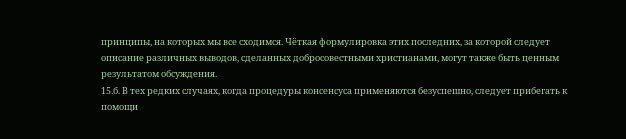принципы, на которых мы все сходимся. Чёткая формулировка этих последних, за которой следует описание различных выводов, сделанных добросовестными христианами, могут также быть ценным результатом обсуждения.
15.б. В тех редких случаях, когда процедуры консенсуса применяются безуспешно, следует прибегать к помощи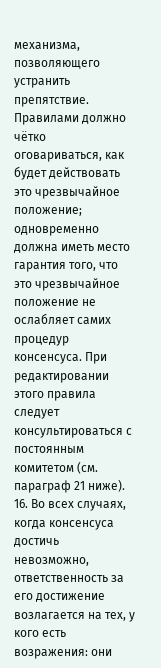механизма, позволяющего устранить препятствие. Правилами должно чётко оговариваться, как будет действовать это чрезвычайное положение; одновременно должна иметь место гарантия того, что это чрезвычайное положение не ослабляет самих процедур консенсуса. При редактировании этого правила следует консультироваться с постоянным комитетом (см. параграф 21 ниже).
16. Во всех случаях, когда консенсуса достичь невозможно, ответственность за его достижение возлагается на тех, у кого есть возражения: они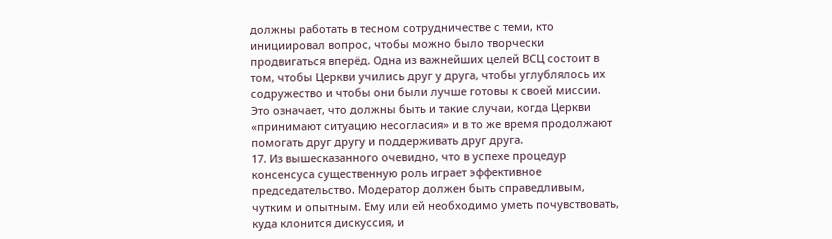должны работать в тесном сотрудничестве с теми, кто инициировал вопрос, чтобы можно было творчески продвигаться вперёд. Одна из важнейших целей ВСЦ состоит в том, чтобы Церкви учились друг у друга, чтобы углублялось их содружество и чтобы они были лучше готовы к своей миссии. Это означает, что должны быть и такие случаи, когда Церкви «принимают ситуацию несогласия» и в то же время продолжают помогать друг другу и поддерживать друг друга.
17. Из вышесказанного очевидно, что в успехе процедур консенсуса существенную роль играет эффективное председательство. Модератор должен быть справедливым, чутким и опытным. Ему или ей необходимо уметь почувствовать, куда клонится дискуссия, и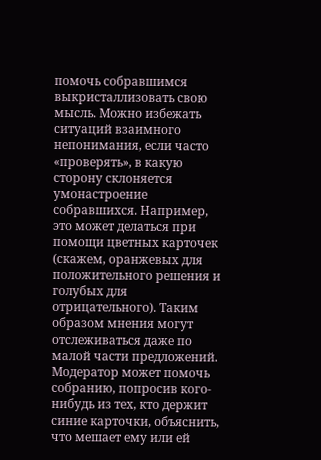помочь собравшимся выкристаллизовать свою мысль. Можно избежать ситуаций взаимного непонимания, если часто «проверять», в какую сторону склоняется умонастроение собравшихся. Например, это может делаться при помощи цветных карточек (скажем, оранжевых для положительного решения и голубых для отрицательного). Таким образом мнения могут отслеживаться даже по малой части предложений. Модератор может помочь собранию, попросив кого-нибудь из тех, кто держит синие карточки, объяснить, что мешает ему или ей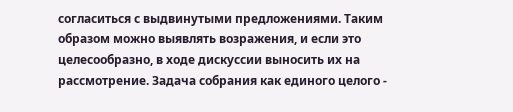согласиться с выдвинутыми предложениями. Таким образом можно выявлять возражения, и если это целесообразно, в ходе дискуссии выносить их на рассмотрение. Задача собрания как единого целого -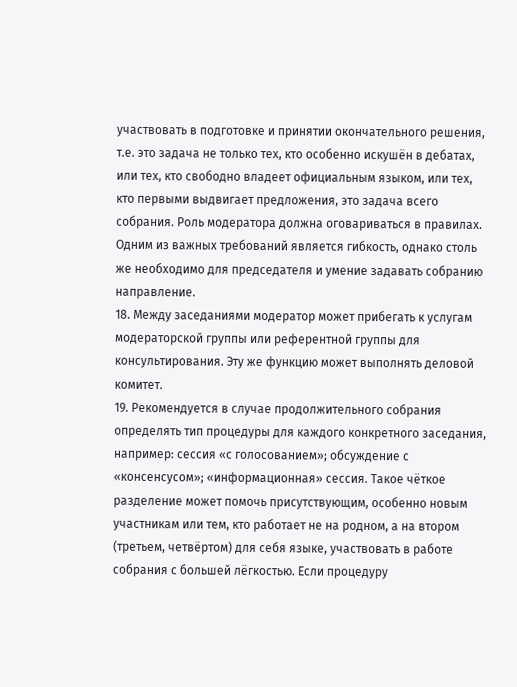участвовать в подготовке и принятии окончательного решения, т.е. это задача не только тех, кто особенно искушён в дебатах, или тех, кто свободно владеет официальным языком, или тех, кто первыми выдвигает предложения, это задача всего собрания. Роль модератора должна оговариваться в правилах. Одним из важных требований является гибкость, однако столь же необходимо для председателя и умение задавать собранию направление.
18. Между заседаниями модератор может прибегать к услугам модераторской группы или референтной группы для консультирования. Эту же функцию может выполнять деловой комитет.
19. Рекомендуется в случае продолжительного собрания определять тип процедуры для каждого конкретного заседания, например: сессия «с голосованием»; обсуждение с «консенсусом»; «информационная» сессия. Такое чёткое разделение может помочь присутствующим, особенно новым участникам или тем, кто работает не на родном, а на втором (третьем, четвёртом) для себя языке, участвовать в работе собрания с большей лёгкостью. Если процедуру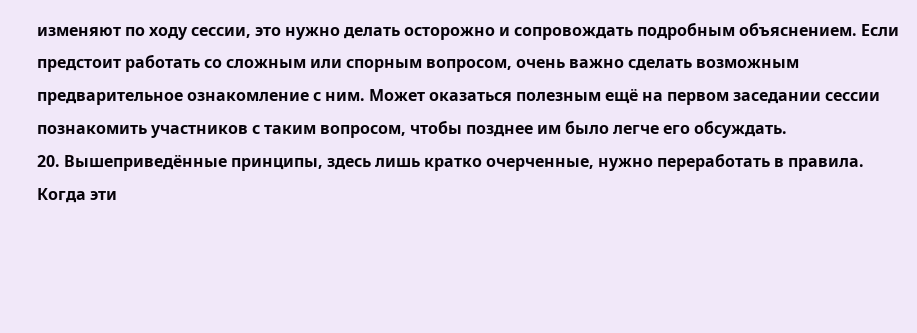изменяют по ходу сессии, это нужно делать осторожно и сопровождать подробным объяснением. Если предстоит работать со сложным или спорным вопросом, очень важно сделать возможным предварительное ознакомление с ним. Может оказаться полезным ещё на первом заседании сессии познакомить участников с таким вопросом, чтобы позднее им было легче его обсуждать.
20. Вышеприведённые принципы, здесь лишь кратко очерченные, нужно переработать в правила. Когда эти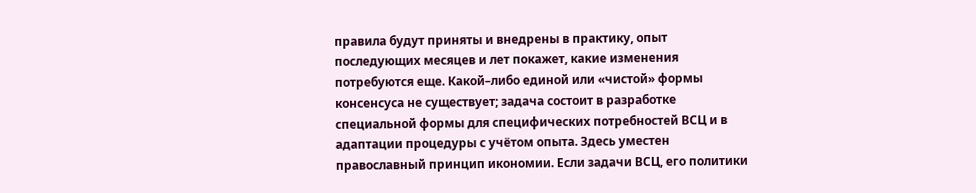правила будут приняты и внедрены в практику, опыт последующих месяцев и лет покажет, какие изменения потребуются еще. Какой–либо единой или «чистой» формы консенсуса не существует; задача состоит в разработке специальной формы для специфических потребностей ВСЦ и в адаптации процедуры с учётом опыта. Здесь уместен православный принцип икономии. Если задачи ВСЦ, его политики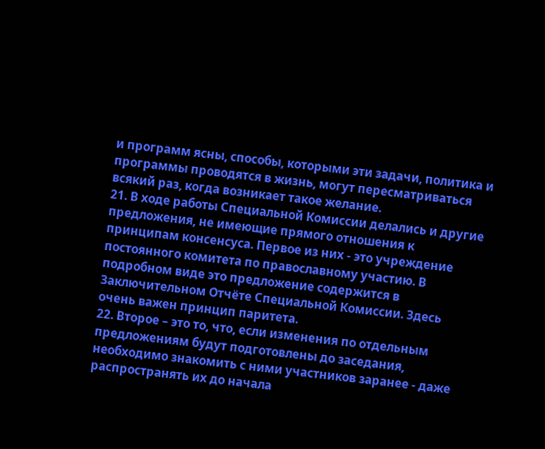и программ ясны, способы, которыми эти задачи, политика и программы проводятся в жизнь, могут пересматриваться всякий раз, когда возникает такое желание.
21. В ходе работы Специальной Комиссии делались и другие предложения, не имеющие прямого отношения к принципам консенсуса. Первое из них - это учреждение постоянного комитета по православному участию. В подробном виде это предложение содержится в Заключительном Отчёте Специальной Комиссии. Здесь очень важен принцип паритета.
22. Второе – это то, что, если изменения по отдельным предложениям будут подготовлены до заседания, необходимо знакомить с ними участников заранее - даже распространять их до начала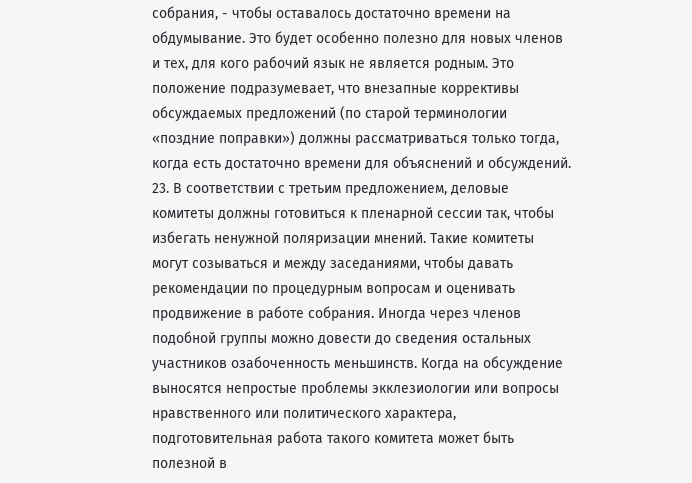собрания, - чтобы оставалось достаточно времени на обдумывание. Это будет особенно полезно для новых членов и тех, для кого рабочий язык не является родным. Это положение подразумевает, что внезапные коррективы обсуждаемых предложений (по старой терминологии «поздние поправки») должны рассматриваться только тогда, когда есть достаточно времени для объяснений и обсуждений.
23. В соответствии с третьим предложением, деловые комитеты должны готовиться к пленарной сессии так, чтобы избегать ненужной поляризации мнений. Такие комитеты могут созываться и между заседаниями, чтобы давать рекомендации по процедурным вопросам и оценивать продвижение в работе собрания. Иногда через членов подобной группы можно довести до сведения остальных участников озабоченность меньшинств. Когда на обсуждение выносятся непростые проблемы экклезиологии или вопросы нравственного или политического характера, подготовительная работа такого комитета может быть полезной в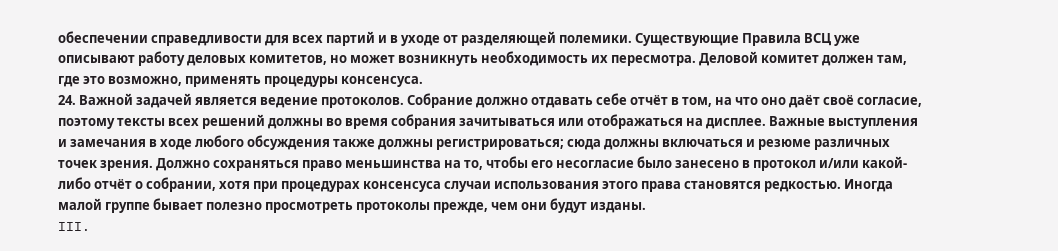обеспечении справедливости для всех партий и в уходе от разделяющей полемики. Существующие Правила ВСЦ уже описывают работу деловых комитетов, но может возникнуть необходимость их пересмотра. Деловой комитет должен там, где это возможно, применять процедуры консенсуса.
24. Важной задачей является ведение протоколов. Собрание должно отдавать себе отчёт в том, на что оно даёт своё согласие, поэтому тексты всех решений должны во время собрания зачитываться или отображаться на дисплее. Важные выступления и замечания в ходе любого обсуждения также должны регистрироваться; сюда должны включаться и резюме различных точек зрения. Должно сохраняться право меньшинства на то, чтобы его несогласие было занесено в протокол и/или какой-либо отчёт о собрании, хотя при процедурах консенсуса случаи использования этого права становятся редкостью. Иногда малой группе бывает полезно просмотреть протоколы прежде, чем они будут изданы.
III.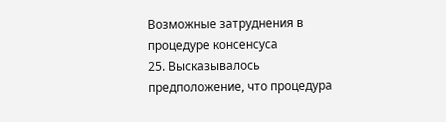Возможные затруднения в процедуре консенсуса
25. Высказывалось предположение, что процедура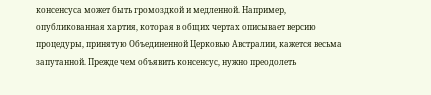консенсуса может быть громоздкой и медленной. Например, опубликованная хартия, которая в общих чертах описывает версию процедуры, принятую Объединенной Церковью Австралии, кажется весьма запутанной. Прежде чем объявить консенсус, нужно преодолеть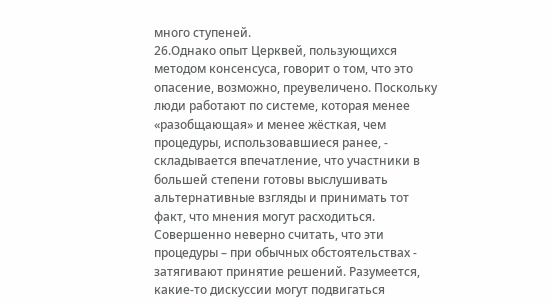много ступеней.
26.Однако опыт Церквей, пользующихся методом консенсуса, говорит о том, что это опасение, возможно, преувеличено. Поскольку люди работают по системе, которая менее «разобщающая» и менее жёсткая, чем процедуры, использовавшиеся ранее, - складывается впечатление, что участники в большей степени готовы выслушивать альтернативные взгляды и принимать тот факт, что мнения могут расходиться. Совершенно неверно считать, что эти процедуры – при обычных обстоятельствах - затягивают принятие решений. Разумеется, какие-то дискуссии могут подвигаться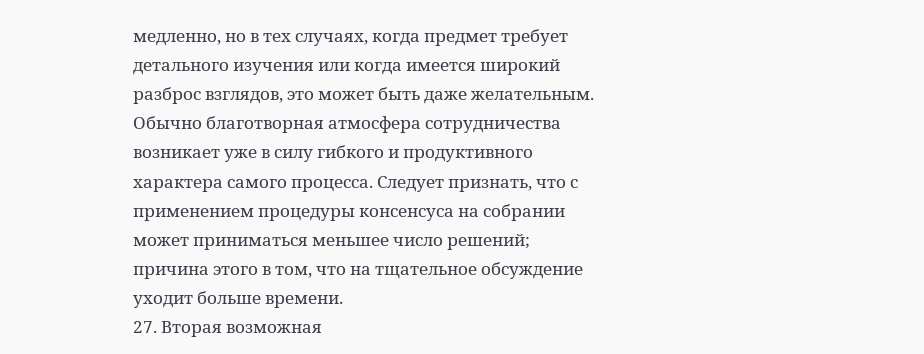медленно, но в тех случаях, когда предмет требует детального изучения или когда имеется широкий разброс взглядов, это может быть даже желательным. Обычно благотворная атмосфера сотрудничества возникает уже в силу гибкого и продуктивного характера самого процесса. Следует признать, что с применением процедуры консенсуса на собрании может приниматься меньшее число решений; причина этого в том, что на тщательное обсуждение уходит больше времени.
27. Вторая возможная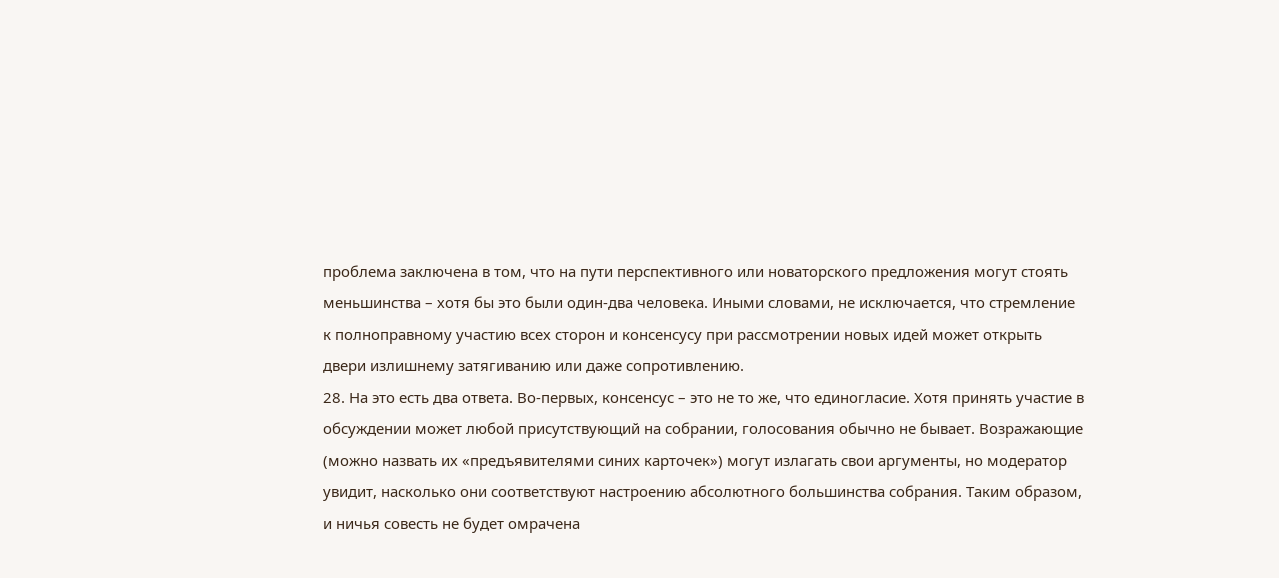проблема заключена в том, что на пути перспективного или новаторского предложения могут стоять меньшинства – хотя бы это были один-два человека. Иными словами, не исключается, что стремление к полноправному участию всех сторон и консенсусу при рассмотрении новых идей может открыть двери излишнему затягиванию или даже сопротивлению.
28. На это есть два ответа. Во-первых, консенсус – это не то же, что единогласие. Хотя принять участие в обсуждении может любой присутствующий на собрании, голосования обычно не бывает. Возражающие (можно назвать их «предъявителями синих карточек») могут излагать свои аргументы, но модератор увидит, насколько они соответствуют настроению абсолютного большинства собрания. Таким образом, и ничья совесть не будет омрачена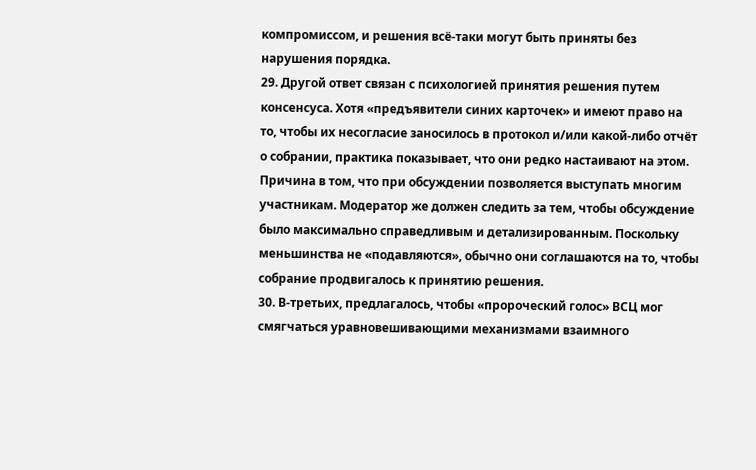компромиссом, и решения всё-таки могут быть приняты без нарушения порядка.
29. Другой ответ связан с психологией принятия решения путем консенсуса. Хотя «предъявители синих карточек» и имеют право на то, чтобы их несогласие заносилось в протокол и/или какой-либо отчёт о собрании, практика показывает, что они редко настаивают на этом. Причина в том, что при обсуждении позволяется выступать многим участникам. Модератор же должен следить за тем, чтобы обсуждение было максимально справедливым и детализированным. Поскольку меньшинства не «подавляются», обычно они соглашаются на то, чтобы собрание продвигалось к принятию решения.
30. В-третьих, предлагалось, чтобы «пророческий голос» ВСЦ мог смягчаться уравновешивающими механизмами взаимного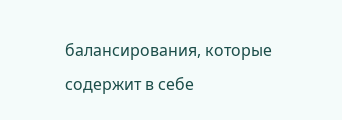балансирования, которые содержит в себе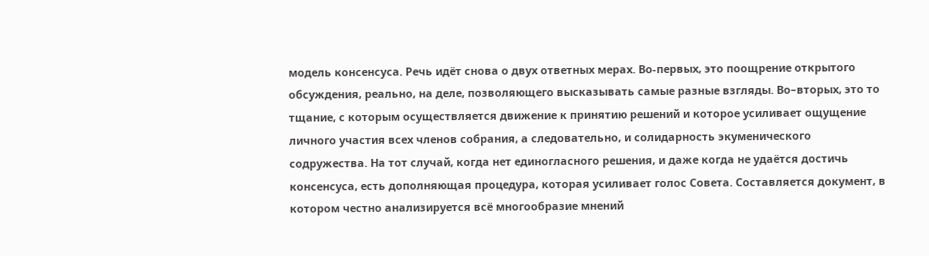модель консенсуса. Речь идёт снова о двух ответных мерах. Во-первых, это поощрение открытого обсуждения, реально, на деле, позволяющего высказывать самые разные взгляды. Во–вторых, это то тщание, с которым осуществляется движение к принятию решений и которое усиливает ощущение личного участия всех членов собрания, а следовательно, и солидарность экуменического содружества. На тот случай, когда нет единогласного решения, и даже когда не удаётся достичь консенсуса, есть дополняющая процедура, которая усиливает голос Совета. Составляется документ, в котором честно анализируется всё многообразие мнений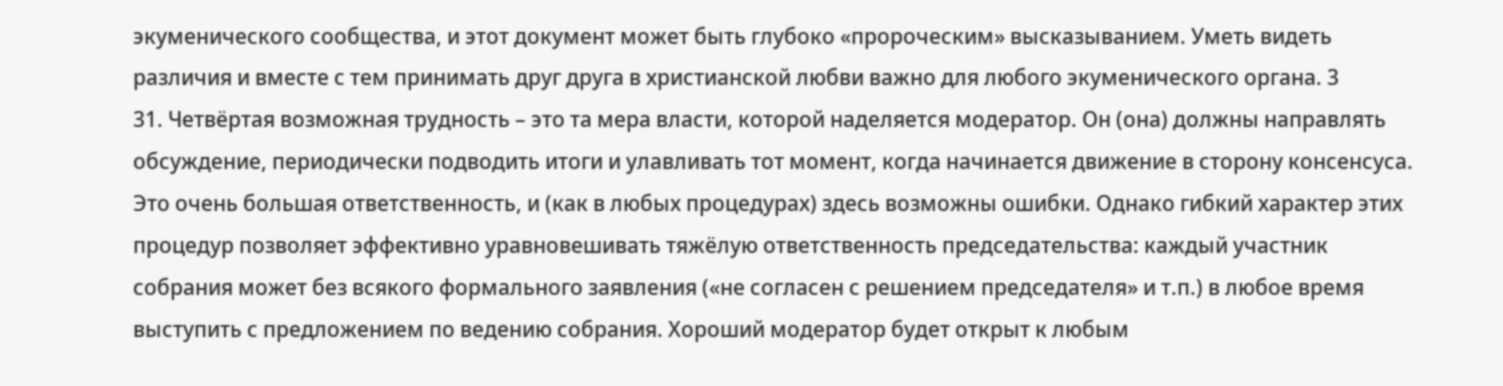экуменического сообщества, и этот документ может быть глубоко «пророческим» высказыванием. Уметь видеть различия и вместе с тем принимать друг друга в христианской любви важно для любого экуменического органа. 3
31. Четвёртая возможная трудность – это та мера власти, которой наделяется модератор. Он (она) должны направлять обсуждение, периодически подводить итоги и улавливать тот момент, когда начинается движение в сторону консенсуса. Это очень большая ответственность, и (как в любых процедурах) здесь возможны ошибки. Однако гибкий характер этих процедур позволяет эффективно уравновешивать тяжёлую ответственность председательства: каждый участник собрания может без всякого формального заявления («не согласен с решением председателя» и т.п.) в любое время выступить с предложением по ведению собрания. Хороший модератор будет открыт к любым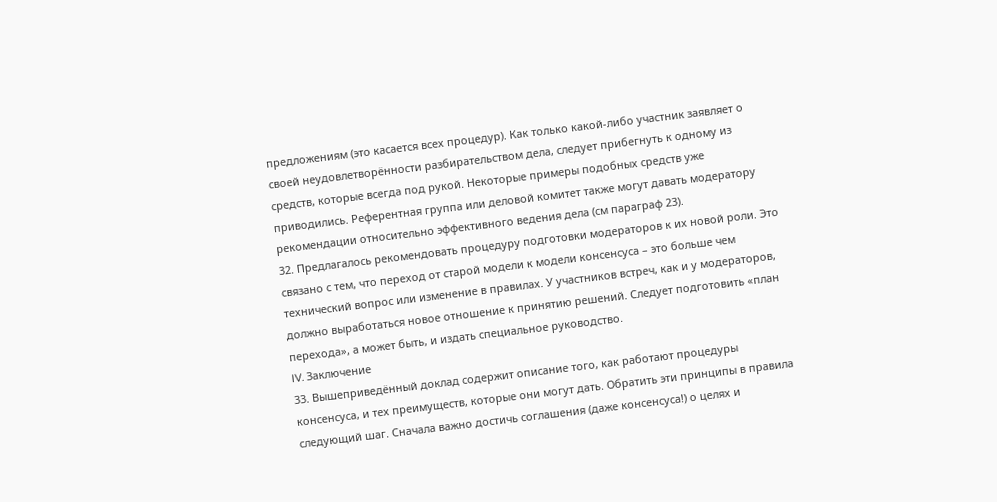предложениям (это касается всех процедур). Как только какой-либо участник заявляет о своей неудовлетворённости разбирательством дела, следует прибегнуть к одному из средств, которые всегда под рукой. Некоторые примеры подобных средств уже приводились. Референтная группа или деловой комитет также могут давать модератору рекомендации относительно эффективного ведения дела (см параграф 23).
32. Предлагалось рекомендовать процедуру подготовки модераторов к их новой роли. Это связано с тем, что переход от старой модели к модели консенсуса – это больше чем технический вопрос или изменение в правилах. У участников встреч, как и у модераторов, должно выработаться новое отношение к принятию решений. Следует подготовить «план перехода», а может быть, и издать специальное руководство.
IV. Заключение
33. Вышеприведённый доклад содержит описание того, как работают процедуры консенсуса, и тех преимуществ, которые они могут дать. Обратить эти принципы в правила следующий шаг. Сначала важно достичь соглашения (даже консенсуса!) о целях и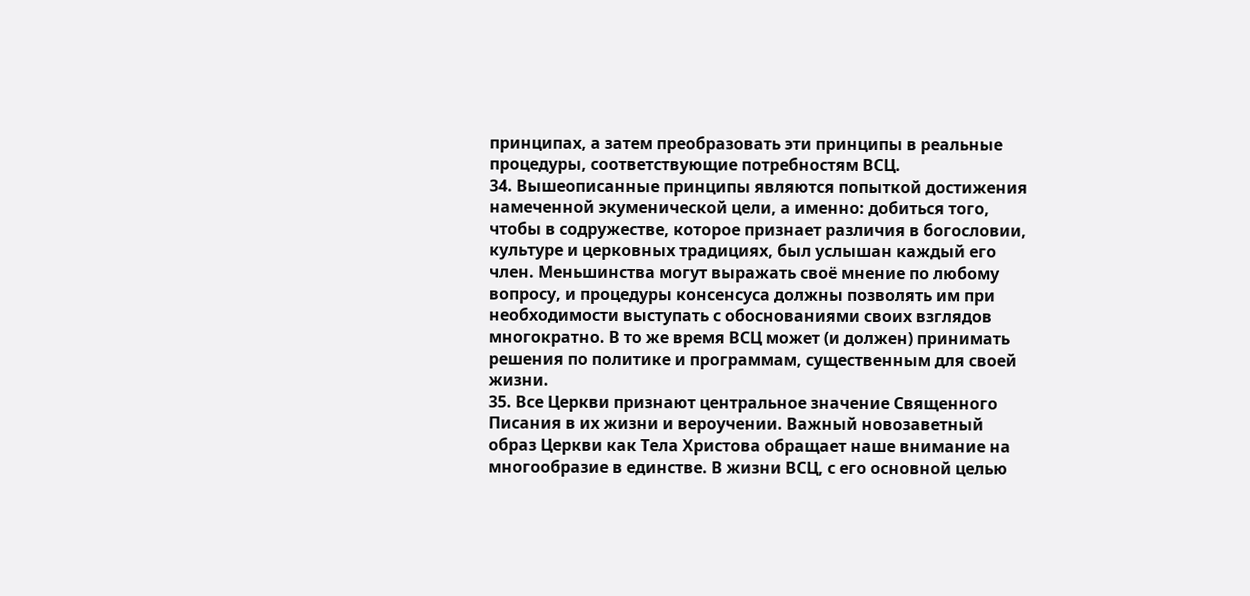принципах, а затем преобразовать эти принципы в реальные процедуры, соответствующие потребностям ВСЦ.
34. Вышеописанные принципы являются попыткой достижения намеченной экуменической цели, а именно: добиться того, чтобы в содружестве, которое признает различия в богословии, культуре и церковных традициях, был услышан каждый его член. Меньшинства могут выражать своё мнение по любому вопросу, и процедуры консенсуса должны позволять им при необходимости выступать с обоснованиями своих взглядов многократно. В то же время ВСЦ может (и должен) принимать решения по политике и программам, существенным для своей жизни.
35. Все Церкви признают центральное значение Священного Писания в их жизни и вероучении. Важный новозаветный образ Церкви как Тела Христова обращает наше внимание на многообразие в единстве. В жизни ВСЦ, с его основной целью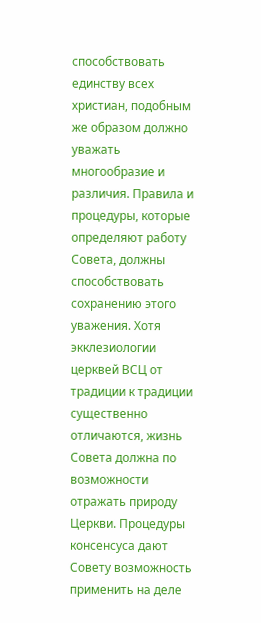способствовать единству всех христиан, подобным же образом должно уважать многообразие и различия. Правила и процедуры, которые определяют работу Совета, должны способствовать сохранению этого уважения. Хотя экклезиологии церквей ВСЦ от традиции к традиции существенно отличаются, жизнь Совета должна по возможности отражать природу Церкви. Процедуры консенсуса дают Совету возможность применить на деле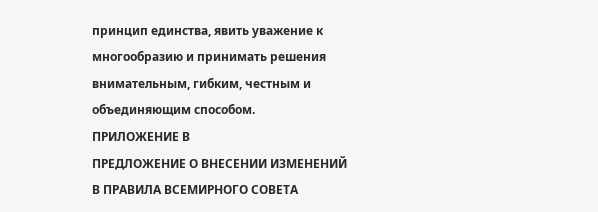принцип единства, явить уважение к многообразию и принимать решения внимательным, гибким, честным и объединяющим способом.
ПРИЛОЖЕНИЕ В
ПРЕДЛОЖЕНИЕ О ВНЕСЕНИИ ИЗМЕНЕНИЙ В ПРАВИЛА ВСЕМИРНОГО СОВЕТА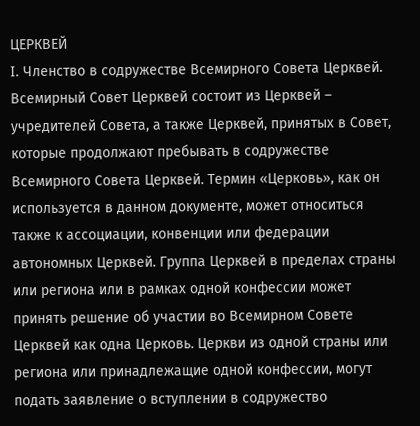ЦЕРКВЕЙ
I. Членство в содружестве Всемирного Совета Церквей.
Всемирный Совет Церквей состоит из Церквей – учредителей Совета, а также Церквей, принятых в Совет, которые продолжают пребывать в содружестве Всемирного Совета Церквей. Термин «Церковь», как он используется в данном документе, может относиться также к ассоциации, конвенции или федерации автономных Церквей. Группа Церквей в пределах страны или региона или в рамках одной конфессии может принять решение об участии во Всемирном Совете Церквей как одна Церковь. Церкви из одной страны или региона или принадлежащие одной конфессии, могут подать заявление о вступлении в содружество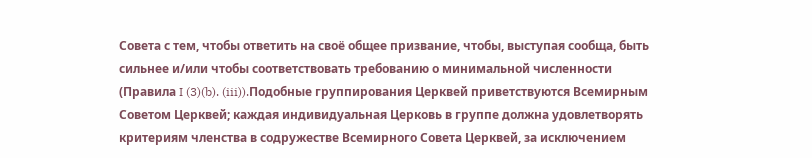Совета с тем, чтобы ответить на своё общее призвание, чтобы, выступая сообща, быть сильнее и/или чтобы соответствовать требованию о минимальной численности (Правила I (3)(b). (iii)).Подобные группирования Церквей приветствуются Всемирным Советом Церквей; каждая индивидуальная Церковь в группе должна удовлетворять критериям членства в содружестве Всемирного Совета Церквей, за исключением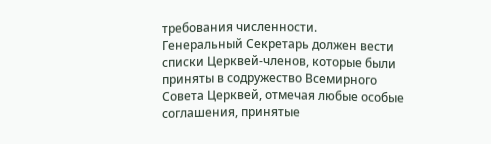требования численности.
Генеральный Секретарь должен вести списки Церквей-членов, которые были приняты в содружество Всемирного Совета Церквей, отмечая любые особые соглашения, принятые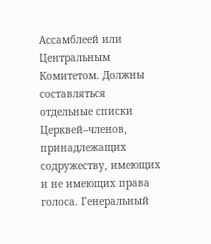Ассамблеей или Центральным Комитетом. Должны составляться отдельные списки Церквей–членов, принадлежащих содружеству, имеющих и не имеющих права голоса. Генеральный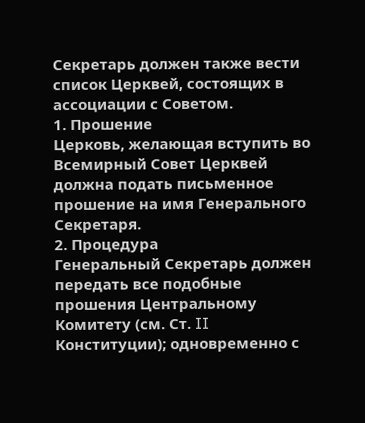Секретарь должен также вести список Церквей, состоящих в ассоциации с Советом.
1. Прошение
Церковь, желающая вступить во Всемирный Совет Церквей должна подать письменное прошение на имя Генерального Секретаря.
2. Процедура
Генеральный Секретарь должен передать все подобные прошения Центральному Комитету (см. Ст. II Конституции); одновременно с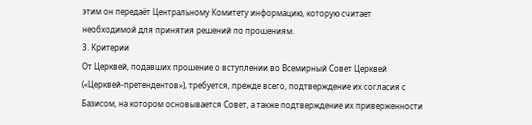этим он передаёт Центральному Комитету информацию, которую считает необходимой для принятия решений по прошениям.
3. Критерии
От Церквей, подавших прошение о вступлении во Всемирный Совет Церквей («Церквей-претендентов»), требуется, прежде всего, подтверждение их согласия с Базисом, на котором основывается Совет, а также подтверждение их приверженности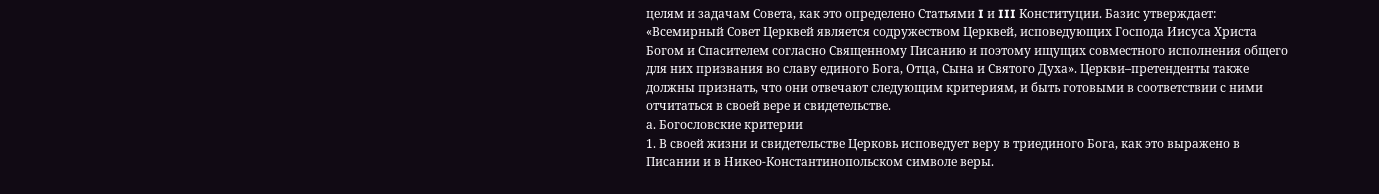целям и задачам Совета, как это определено Статьями I и III Конституции. Базис утверждает: «Всемирный Совет Церквей является содружеством Церквей, исповедующих Господа Иисуса Христа Богом и Спасителем согласно Священному Писанию и поэтому ищущих совместного исполнения общего для них призвания во славу единого Бога, Отца, Сына и Святого Духа». Церкви–претенденты также должны признать, что они отвечают следующим критериям, и быть готовыми в соответствии с ними отчитаться в своей вере и свидетельстве.
а. Богословские критерии
1. В своей жизни и свидетельстве Церковь исповедует веру в триединого Бога, как это выражено в Писании и в Никео-Константинопольском символе веры.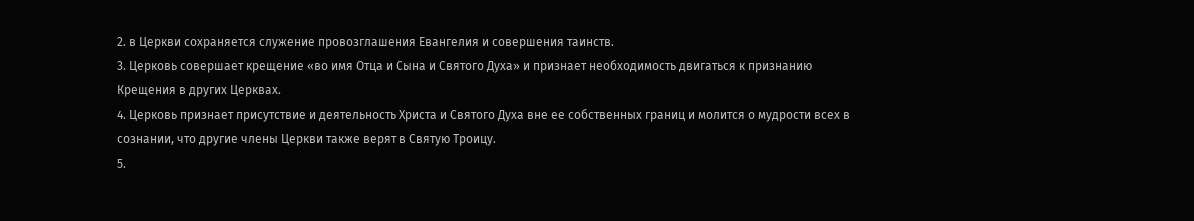2. в Церкви сохраняется служение провозглашения Евангелия и совершения таинств.
3. Церковь совершает крещение «во имя Отца и Сына и Святого Духа» и признает необходимость двигаться к признанию Крещения в других Церквах.
4. Церковь признает присутствие и деятельность Христа и Святого Духа вне ее собственных границ и молится о мудрости всех в сознании, что другие члены Церкви также верят в Святую Троицу.
5.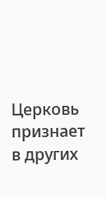Церковь признает в других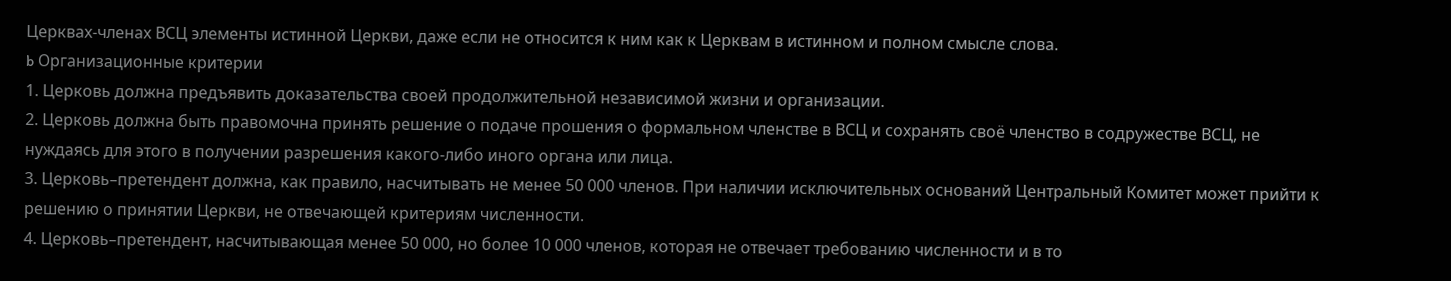Церквах-членах ВСЦ элементы истинной Церкви, даже если не относится к ним как к Церквам в истинном и полном смысле слова.
b Организационные критерии
1. Церковь должна предъявить доказательства своей продолжительной независимой жизни и организации.
2. Церковь должна быть правомочна принять решение о подаче прошения о формальном членстве в ВСЦ и сохранять своё членство в содружестве ВСЦ, не нуждаясь для этого в получении разрешения какого-либо иного органа или лица.
3. Церковь–претендент должна, как правило, насчитывать не менее 50 000 членов. При наличии исключительных оснований Центральный Комитет может прийти к решению о принятии Церкви, не отвечающей критериям численности.
4. Церковь–претендент, насчитывающая менее 50 000, но более 10 000 членов, которая не отвечает требованию численности и в то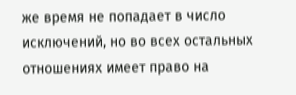же время не попадает в число исключений, но во всех остальных отношениях имеет право на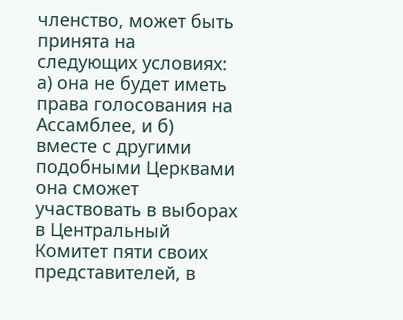членство, может быть принята на следующих условиях: а) она не будет иметь права голосования на Ассамблее, и б) вместе с другими подобными Церквами она сможет участвовать в выборах в Центральный Комитет пяти своих представителей, в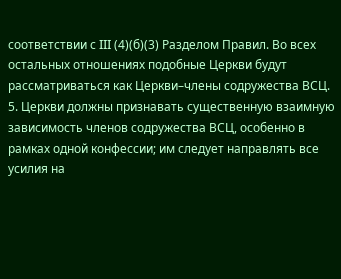соответствии с III (4)(б)(3) Разделом Правил. Во всех остальных отношениях подобные Церкви будут рассматриваться как Церкви–члены содружества ВСЦ.
5. Церкви должны признавать существенную взаимную зависимость членов содружества ВСЦ, особенно в рамках одной конфессии; им следует направлять все усилия на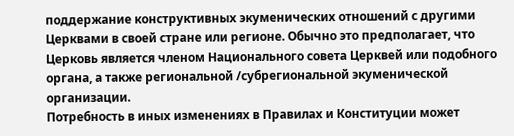поддержание конструктивных экуменических отношений с другими Церквами в своей стране или регионе. Обычно это предполагает, что Церковь является членом Национального совета Церквей или подобного органа, а также региональной /субрегиональной экуменической организации.
Потребность в иных изменениях в Правилах и Конституции может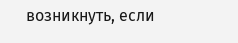возникнуть, если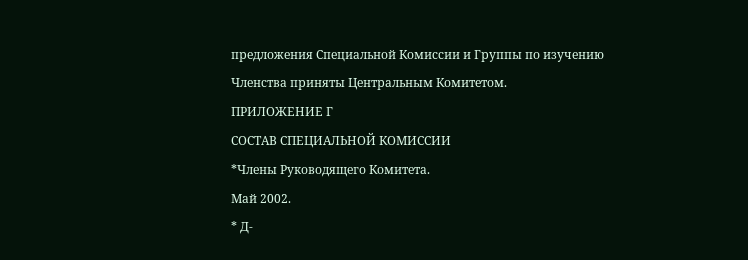предложения Специальной Комиссии и Группы по изучению Членства приняты Центральным Комитетом.
ПРИЛОЖЕНИЕ Г
СОСТАВ СПЕЦИАЛЬНОЙ КОМИССИИ
*Члены Руководящего Комитета.
Май 2002.
* Д-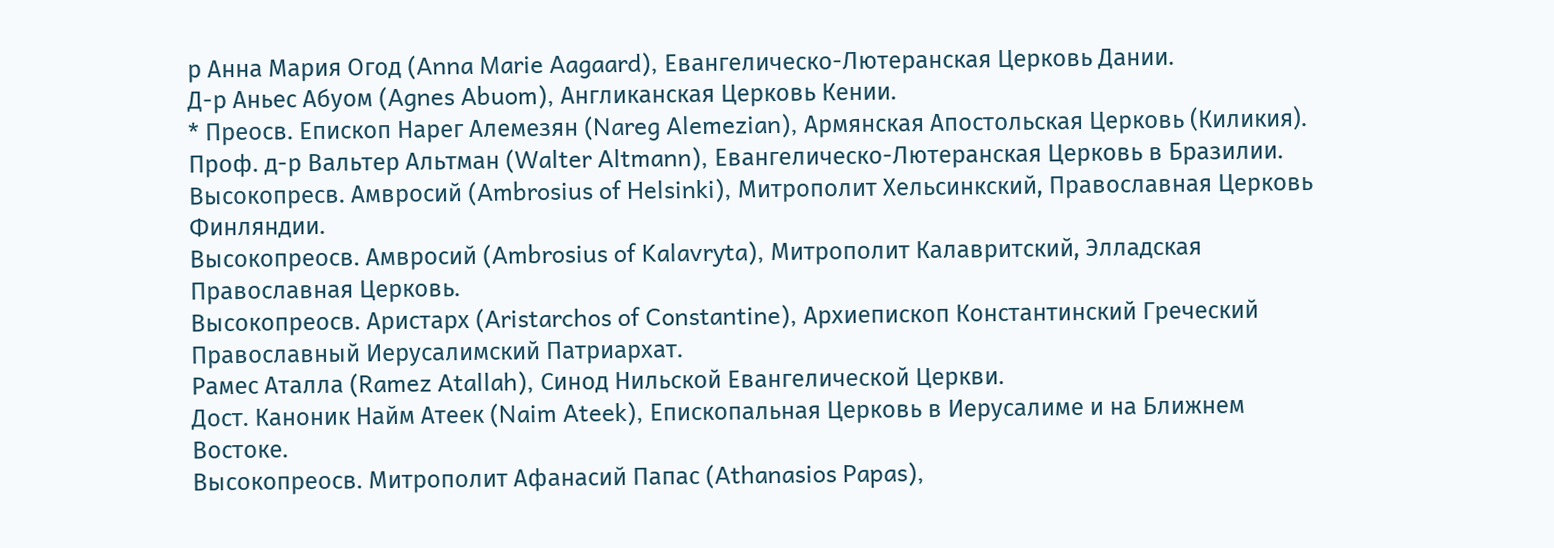р Анна Мария Огод (Anna Marie Aagaard), Евангелическо-Лютеранская Церковь Дании.
Д-р Аньес Абуом (Agnes Abuom), Англиканская Церковь Кении.
* Преосв. Епископ Нарег Алемезян (Nareg Alemezian), Армянская Апостольская Церковь (Киликия).
Проф. д-р Вальтер Альтман (Walter Altmann), Евангелическо-Лютеранская Церковь в Бразилии.
Высокопресв. Амвросий (Ambrosius of Helsinki), Митрополит Хельсинкский, Православная Церковь Финляндии.
Высокопреосв. Амвросий (Ambrosius of Kalavryta), Митрополит Калавритский, Элладская Православная Церковь.
Высокопреосв. Аристарх (Aristarchos of Constantine), Архиепископ Константинский Греческий Православный Иерусалимский Патриархат.
Рамес Аталла (Ramez Atallah), Синод Нильской Евангелической Церкви.
Дост. Каноник Найм Атеек (Naim Ateek), Епископальная Церковь в Иерусалиме и на Ближнем Востоке.
Высокопреосв. Митрополит Афанасий Папас (Athanasios Papas),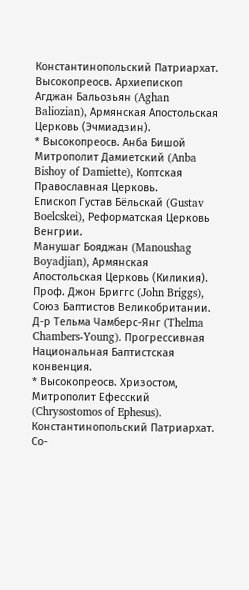Константинопольский Патриархат.
Высокопреосв. Архиепископ Агджан Бальозьян (Aghan Baliozian), Армянская Апостольская Церковь (Эчмиадзин).
* Высокопреосв. Анба Бишой Митрополит Дамиетский (Anba Bishoy of Damiette), Коптская Православная Церковь.
Епископ Густав Бёльскай (Gustav Boelcskei), Реформатская Церковь Венгрии.
Манушаг Бояджан (Manoushag Boyadjian), Армянская Апостольская Церковь (Киликия).
Проф. Джон Бриггс (John Briggs), Союз Баптистов Великобритании.
Д-р Тельма Чамберс-Янг (Thelma Chambers-Young). Прогрессивная Национальная Баптистская конвенция.
* Высокопреосв. Хризостом, Митрополит Ефесский (Chrysostomos of Ephesus). Константинопольский Патриархат. Со-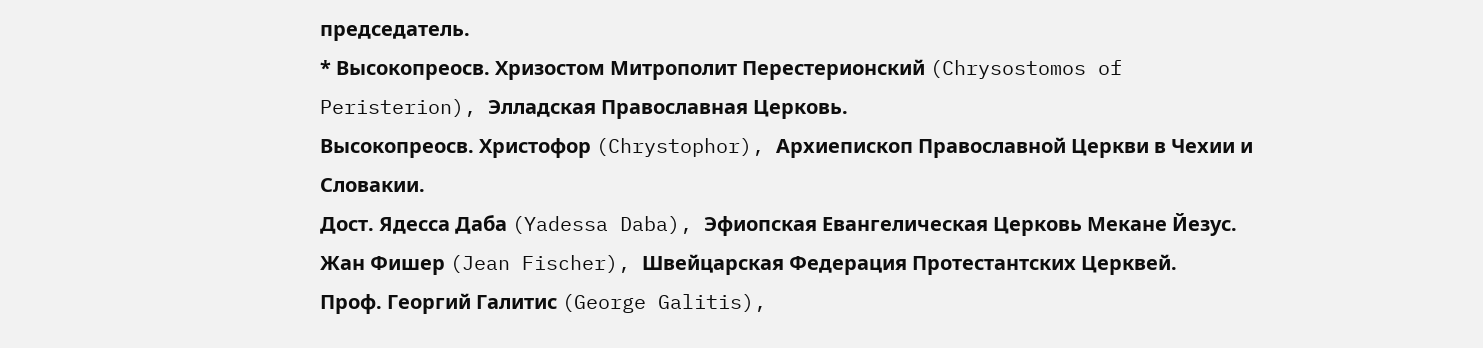председатель.
* Высокопреосв. Хризостом Митрополит Перестерионский (Chrysostomos of Peristerion), Элладская Православная Церковь.
Высокопреосв. Христофор (Chrystophor), Архиепископ Православной Церкви в Чехии и Словакии.
Дост. Ядесса Даба (Yadessa Daba), Эфиопская Евангелическая Церковь Мекане Йезус.
Жан Фишер (Jean Fischer), Швейцарская Федерация Протестантских Церквей.
Проф. Георгий Галитис (George Galitis),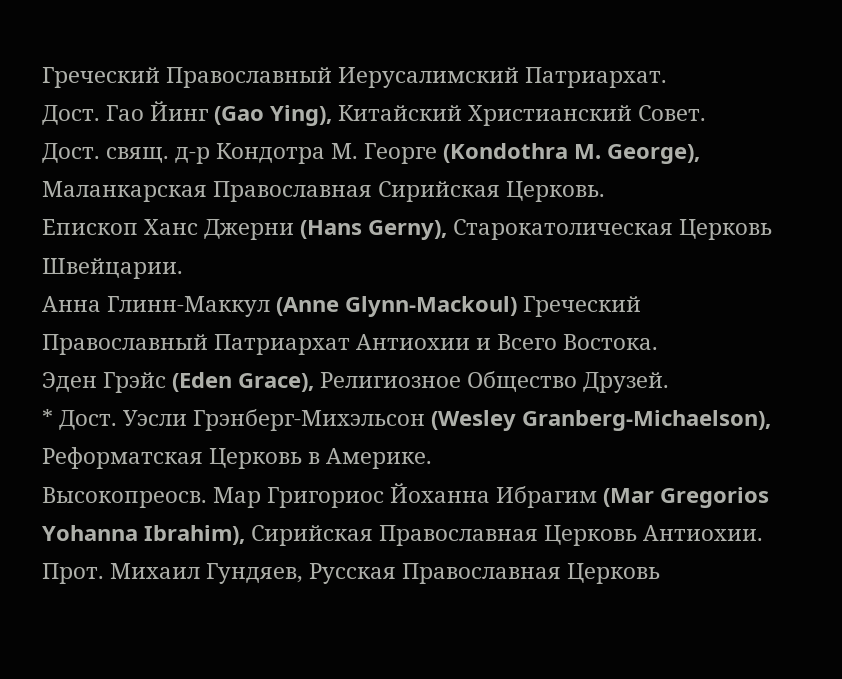Греческий Православный Иерусалимский Патриархат.
Дост. Гао Йинг (Gao Ying), Китайский Христианский Совет.
Дост. свящ. д-р Кондотра М. Георге (Kondothra M. George), Маланкарская Православная Сирийская Церковь.
Епископ Ханс Джерни (Hans Gerny), Старокатолическая Церковь Швейцарии.
Анна Глинн-Маккул (Anne Glynn-Mackoul) Греческий Православный Патриархат Антиохии и Всего Востока.
Эден Грэйс (Eden Grace), Религиозное Общество Друзей.
* Дост. Уэсли Грэнберг-Михэльсон (Wesley Granberg-Michaelson), Реформатская Церковь в Америке.
Высокопреосв. Мар Григориос Йоханна Ибрагим (Mar Gregorios Yohanna Ibrahim), Сирийская Православная Церковь Антиохии.
Прот. Михаил Гундяев, Русская Православная Церковь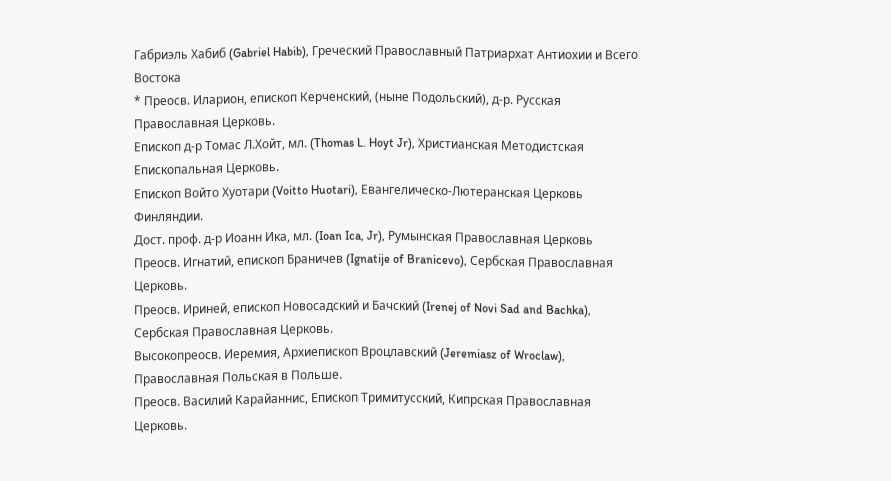Габриэль Хабиб (Gabriel Habib), Греческий Православный Патриархат Антиохии и Всего Востока
* Преосв. Иларион, епископ Керченский, (ныне Подольский), д-р. Русская Православная Церковь.
Епископ д-р Томас Л.Хойт, мл. (Thomas L. Hoyt Jr), Христианская Методистская Епископальная Церковь.
Епископ Войто Хуотари (Voitto Huotari), Евангелическо-Лютеранская Церковь Финляндии.
Дост. проф. д-р Иоанн Ика, мл. (Ioan Ica, Jr), Румынская Православная Церковь
Преосв. Игнатий, епископ Браничев (Ignatije of Branicevo), Сербская Православная Церковь.
Преосв. Ириней, епископ Новосадский и Бачский (Irenej of Novi Sad and Bachka), Сербская Православная Церковь.
Высокопреосв. Иеремия, Архиепископ Вроцлавский (Jeremiasz of Wroclaw), Православная Польская в Польше.
Преосв. Василий Карайаннис, Епископ Тримитусский, Кипрская Православная Церковь.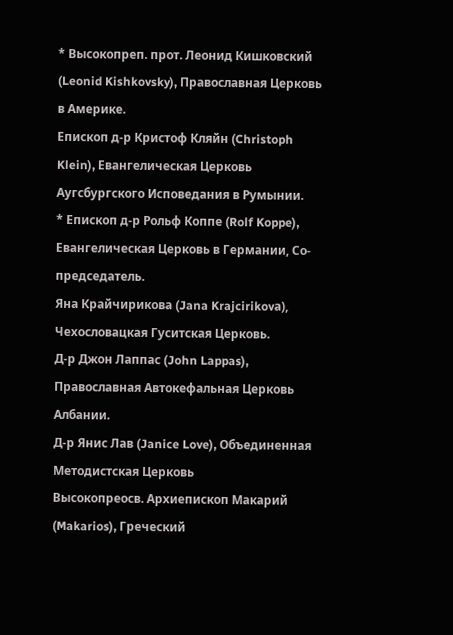* Высокопреп. прот. Леонид Кишковский (Leonid Kishkovsky), Православная Церковь в Америке.
Епископ д-р Кристоф Кляйн (Christoph Klein), Евангелическая Церковь Аугсбургского Исповедания в Румынии.
* Епископ д-р Рольф Коппе (Rolf Koppe), Евангелическая Церковь в Германии, Со-председатель.
Яна Крайчирикова (Jana Krajcirikovа), Чехословацкая Гуситская Церковь.
Д-р Джон Лаппас (John Lappas), Православная Автокефальная Церковь Албании.
Д-р Янис Лав (Janice Love), Объединенная Методистская Церковь
Высокопреосв. Архиепископ Макарий (Makarios), Греческий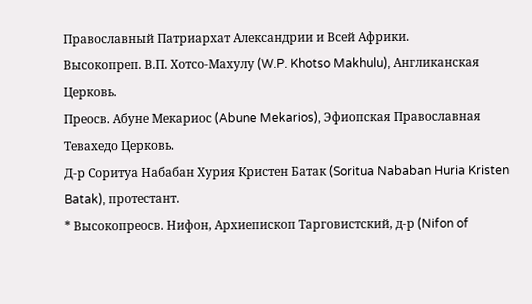Православный Патриархат Александрии и Всей Африки.
Высокопреп. В.П. Хотсо-Махулу (W.P. Khotso Makhulu), Англиканская Церковь.
Преосв. Абуне Мекариос (Abune Mekarios), Эфиопская Православная Тевахедо Церковь.
Д-р Соритуа Набабан Хурия Кристен Батак (Soritua Nababan Huria Kristen Batak), протестант.
* Высокопреосв. Нифон, Архиепископ Тарговистский, д-р (Nifon of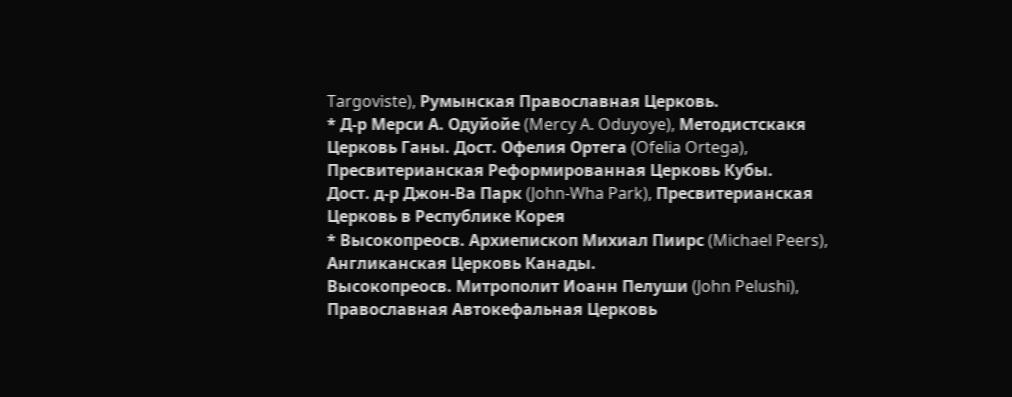Targoviste), Румынская Православная Церковь.
* Д-р Мерси А. Одуйойе (Mercy A. Oduyoye), Методистскакя Церковь Ганы. Дост. Офелия Ортега (Ofelia Ortega), Пресвитерианская Реформированная Церковь Кубы.
Дост. д-р Джон-Ва Парк (John-Wha Park), Пресвитерианская Церковь в Республике Корея
* Высокопреосв. Архиепископ Михиал Пиирс (Michael Peers), Англиканская Церковь Канады.
Высокопреосв. Митрополит Иоанн Пелуши (John Pelushi), Православная Автокефальная Церковь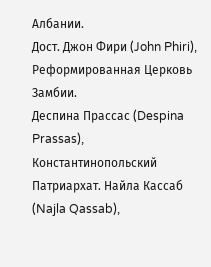Албании.
Дост. Джон Фири (John Phiri), Реформированная Церковь Замбии.
Деспина Прассас (Despina Prassas), Константинопольский Патриархат. Найла Кассаб (Najla Qassab),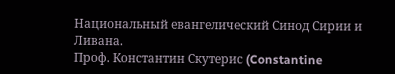Национальный евангелический Синод Сирии и Ливана.
Проф. Константин Скутерис (Constantine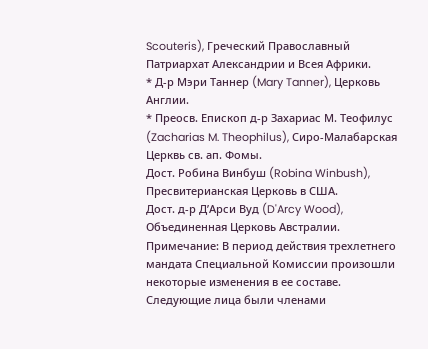Scouteris), Греческий Православный Патриархат Александрии и Всея Африки.
* Д-р Мэри Таннер (Mary Tanner), Церковь Англии.
* Преосв. Епископ д-р Захариас М. Теофилус (Zacharias M. Theophilus), Сиро-Малабарская Церквь св. ап. Фомы.
Дост. Робина Винбуш (Robina Winbush), Пресвитерианская Церковь в США.
Дост. д-р Д’Арси Вуд (D'Arcy Wood), Объединенная Церковь Австралии.
Примечание: В период действия трехлетнего мандата Специальной Комиссии произошли некоторые изменения в ее составе. Следующие лица были членами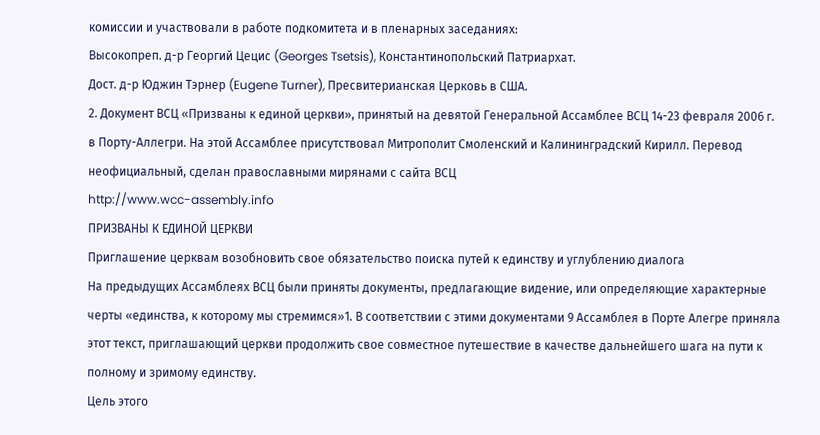комиссии и участвовали в работе подкомитета и в пленарных заседаниях:
Высокопреп. д-р Георгий Цецис (Georges Tsetsis), Константинопольский Патриархат.
Дост. д-р Юджин Тэрнер (Eugene Turner), Пресвитерианская Церковь в США.
2. Документ ВСЦ «Призваны к единой церкви», принятый на девятой Генеральной Ассамблее ВСЦ 14-23 февраля 2006 г. в Порту-Аллегри. На этой Ассамблее присутствовал Митрополит Смоленский и Калининградский Кирилл. Перевод неофициальный, сделан православными мирянами с сайта ВСЦ
http://www.wcc-assembly.info
ПРИЗВАНЫ К ЕДИНОЙ ЦЕРКВИ
Приглашение церквам возобновить свое обязательство поиска путей к единству и углублению диалога
На предыдущих Ассамблеях ВСЦ были приняты документы, предлагающие видение, или определяющие характерные черты «единства, к которому мы стремимся»1. В соответствии с этими документами 9 Ассамблея в Порте Алегре приняла этот текст, приглашающий церкви продолжить свое совместное путешествие в качестве дальнейшего шага на пути к полному и зримому единству.
Цель этого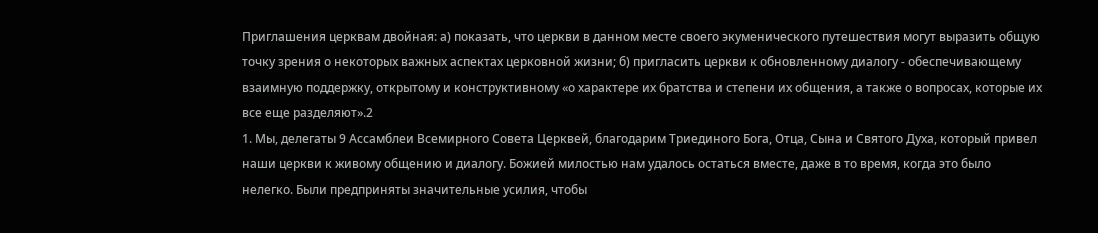Приглашения церквам двойная: а) показать, что церкви в данном месте своего экуменического путешествия могут выразить общую точку зрения о некоторых важных аспектах церковной жизни; б) пригласить церкви к обновленному диалогу - обеспечивающему взаимную поддержку, открытому и конструктивному «о характере их братства и степени их общения, а также о вопросах, которые их все еще разделяют».2
1. Мы, делегаты 9 Ассамблеи Всемирного Совета Церквей, благодарим Триединого Бога, Отца, Сына и Святого Духа, который привел наши церкви к живому общению и диалогу. Божией милостью нам удалось остаться вместе, даже в то время, когда это было нелегко. Были предприняты значительные усилия, чтобы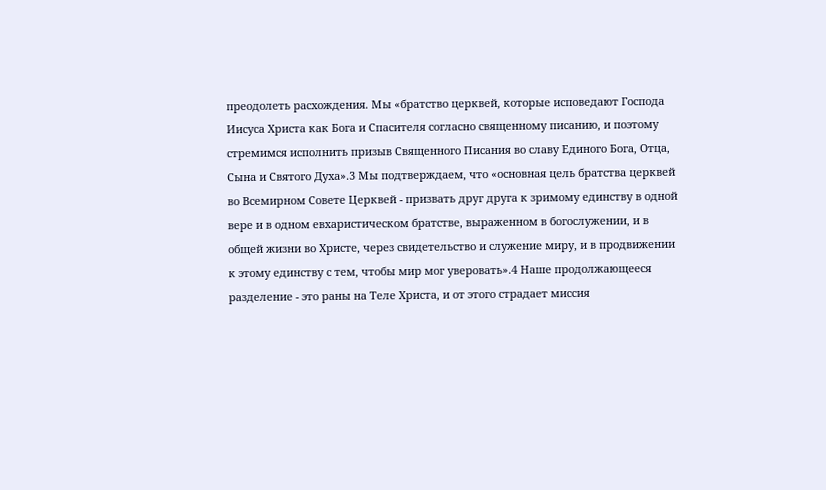преодолеть расхождения. Мы «братство церквей, которые исповедают Господа Иисуса Христа как Бога и Спасителя согласно священному писанию, и поэтому стремимся исполнить призыв Священного Писания во славу Единого Бога, Отца, Сына и Святого Духа».3 Мы подтверждаем, что «основная цель братства церквей во Всемирном Совете Церквей - призвать друг друга к зримому единству в одной вере и в одном евхаристическом братстве, выраженном в богослужении, и в общей жизни во Христе, через свидетельство и служение миру, и в продвижении к этому единству с тем, чтобы мир мог уверовать».4 Наше продолжающееся разделение - это раны на Теле Христа, и от этого страдает миссия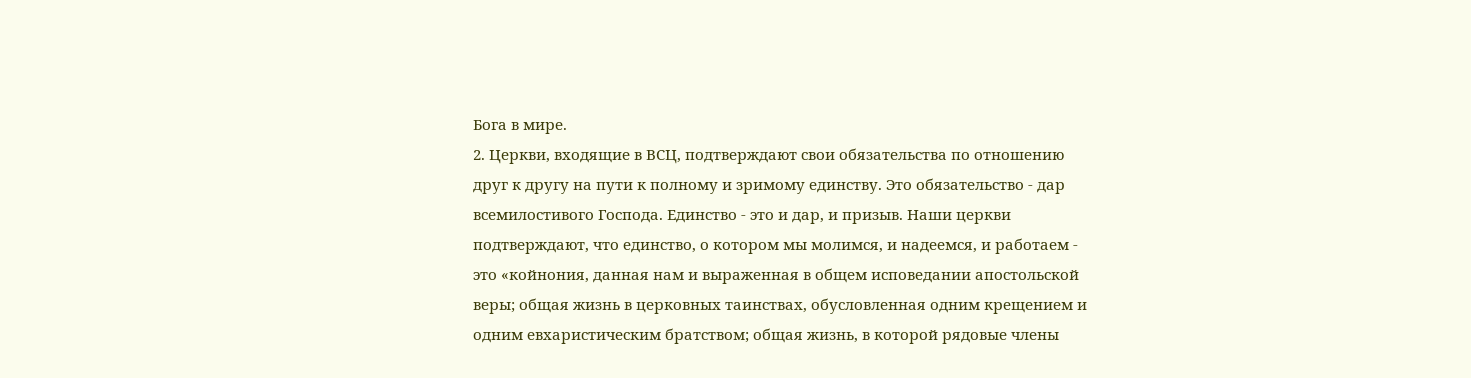Бога в мире.
2. Церкви, входящие в ВСЦ, подтверждают свои обязательства по отношению друг к другу на пути к полному и зримому единству. Это обязательство - дар всемилостивого Господа. Единство - это и дар, и призыв. Наши церкви подтверждают, что единство, о котором мы молимся, и надеемся, и работаем - это «койнония, данная нам и выраженная в общем исповедании апостольской веры; общая жизнь в церковных таинствах, обусловленная одним крещением и одним евхаристическим братством; общая жизнь, в которой рядовые члены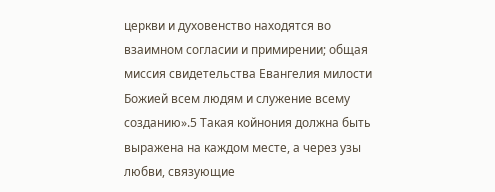церкви и духовенство находятся во взаимном согласии и примирении; общая миссия свидетельства Евангелия милости Божией всем людям и служение всему созданию».5 Такая койнония должна быть выражена на каждом месте, а через узы любви, связующие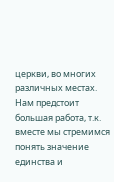церкви, во многих различных местах. Нам предстоит большая работа, т.к. вместе мы стремимся понять значение единства и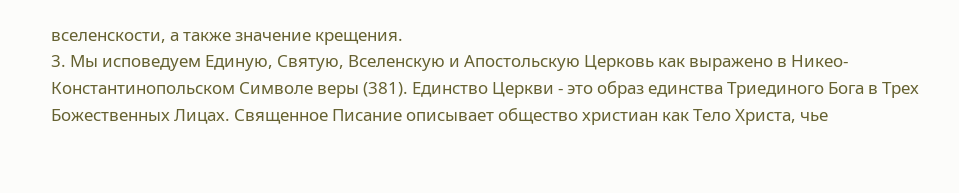вселенскости, а также значение крещения.
3. Мы исповедуем Единую, Святую, Вселенскую и Апостольскую Церковь как выражено в Никео-Константинопольском Символе веры (381). Единство Церкви - это образ единства Триединого Бога в Трех Божественных Лицах. Священное Писание описывает общество христиан как Тело Христа, чье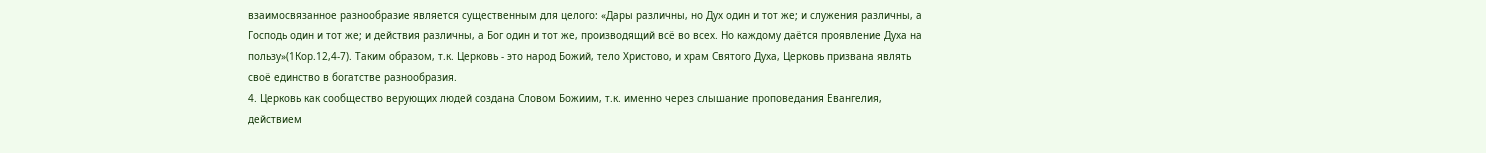взаимосвязанное разнообразие является существенным для целого: «Дары различны, но Дух один и тот же; и служения различны, а Господь один и тот же; и действия различны, а Бог один и тот же, производящий всё во всех. Но каждому даётся проявление Духа на пользу»(1Кор.12,4-7). Таким образом, т.к. Церковь - это народ Божий, тело Христово, и храм Святого Духа, Церковь призвана являть своё единство в богатстве разнообразия.
4. Церковь как сообщество верующих людей создана Словом Божиим, т.к. именно через слышание проповедания Евангелия, действием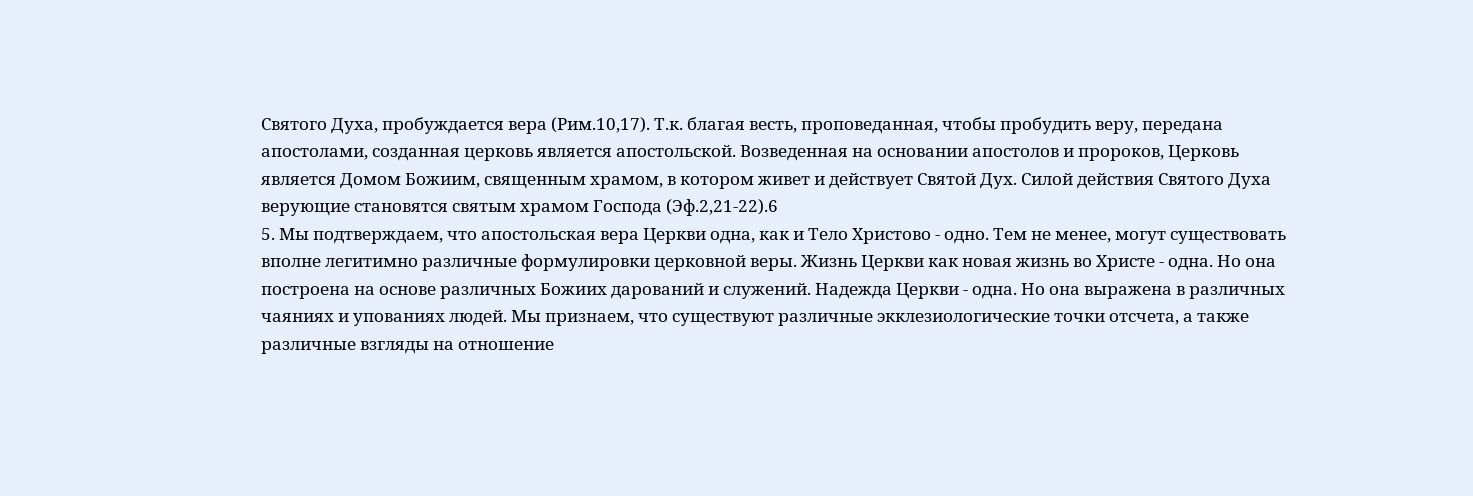Святого Духа, пробуждается вера (Рим.10,17). Т.к. благая весть, проповеданная, чтобы пробудить веру, передана апостолами, созданная церковь является апостольской. Возведенная на основании апостолов и пророков, Церковь является Домом Божиим, священным храмом, в котором живет и действует Святой Дух. Силой действия Святого Духа верующие становятся святым храмом Господа (Эф.2,21-22).6
5. Мы подтверждаем, что апостольская вера Церкви одна, как и Тело Христово - одно. Тем не менее, могут существовать вполне легитимно различные формулировки церковной веры. Жизнь Церкви как новая жизнь во Христе - одна. Но она построена на основе различных Божиих дарований и служений. Надежда Церкви - одна. Но она выражена в различных чаяниях и упованиях людей. Мы признаем, что существуют различные экклезиологические точки отсчета, а также различные взгляды на отношение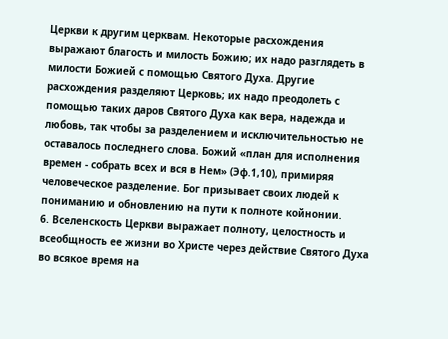Церкви к другим церквам. Некоторые расхождения выражают благость и милость Божию; их надо разглядеть в милости Божией с помощью Святого Духа. Другие расхождения разделяют Церковь; их надо преодолеть с помощью таких даров Святого Духа как вера, надежда и любовь, так чтобы за разделением и исключительностью не оставалось последнего слова. Божий «план для исполнения времен - собрать всех и вся в Нем» (Эф.1,10), примиряя человеческое разделение. Бог призывает своих людей к пониманию и обновлению на пути к полноте койнонии.
6. Вселенскость Церкви выражает полноту, целостность и всеобщность ее жизни во Христе через действие Святого Духа во всякое время на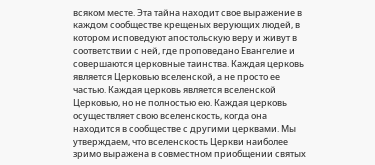всяком месте. Эта тайна находит свое выражение в каждом сообществе крещеных верующих людей, в котором исповедуют апостольскую веру и живут в соответствии с ней, где проповедано Евангелие и совершаются церковные таинства. Каждая церковь является Церковью вселенской, а не просто ее частью. Каждая церковь является вселенской Церковью, но не полностью ею. Каждая церковь осуществляет свою вселенскость, когда она находится в сообществе с другими церквами. Мы утверждаем, что вселенскость Церкви наиболее зримо выражена в совместном приобщении святых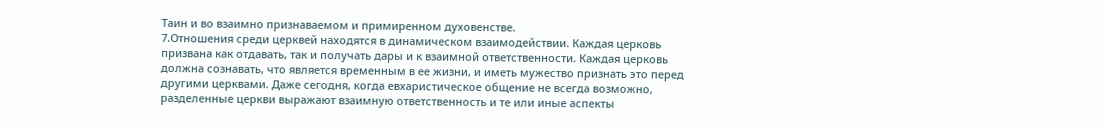Таин и во взаимно признаваемом и примиренном духовенстве.
7.Отношения среди церквей находятся в динамическом взаимодействии. Каждая церковь призвана как отдавать, так и получать дары и к взаимной ответственности. Каждая церковь должна сознавать, что является временным в ее жизни, и иметь мужество признать это перед другими церквами. Даже сегодня, когда евхаристическое общение не всегда возможно, разделенные церкви выражают взаимную ответственность и те или иные аспекты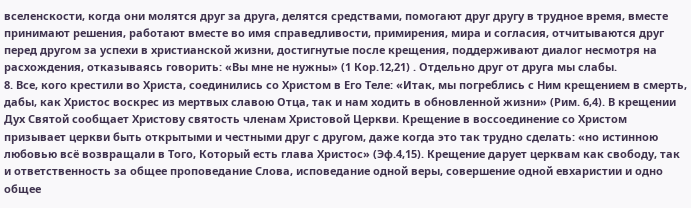вселенскости, когда они молятся друг за друга, делятся средствами, помогают друг другу в трудное время, вместе принимают решения, работают вместе во имя справедливости, примирения, мира и согласия, отчитываются друг перед другом за успехи в христианской жизни, достигнутые после крещения, поддерживают диалог несмотря на расхождения, отказываясь говорить: «Вы мне не нужны» (1 Кор.12,21) . Отдельно друг от друга мы слабы.
8. Все, кого крестили во Христа, соединились со Христом в Его Теле: «Итак, мы погреблись с Ним крещением в смерть, дабы, как Христос воскрес из мертвых славою Отца, так и нам ходить в обновленной жизни» (Рим. 6,4). В крещении Дух Святой сообщает Христову святость членам Христовой Церкви. Крещение в воссоединение со Христом призывает церкви быть открытыми и честными друг с другом, даже когда это так трудно сделать: «но истинною любовью всё возвращали в Того, Который есть глава Христос» (Эф.4,15). Крещение дарует церквам как свободу, так и ответственность за общее проповедание Слова, исповедание одной веры, совершение одной евхаристии и одно общее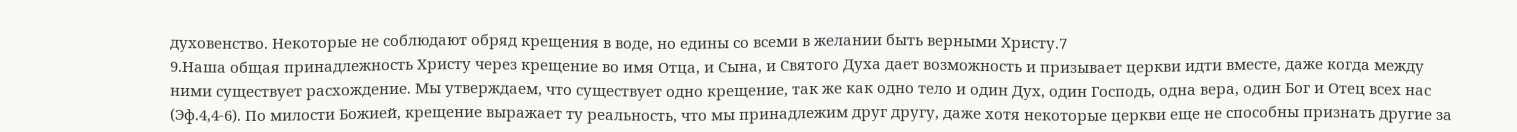духовенство. Некоторые не соблюдают обряд крещения в воде, но едины со всеми в желании быть верными Христу.7
9.Наша общая принадлежность Христу через крещение во имя Отца, и Сына, и Святого Духа дает возможность и призывает церкви идти вместе, даже когда между ними существует расхождение. Мы утверждаем, что существует одно крещение, так же как одно тело и один Дух, один Господь, одна вера, один Бог и Отец всех нас (Эф.4,4-6). По милости Божией, крещение выражает ту реальность, что мы принадлежим друг другу, даже хотя некоторые церкви еще не способны признать другие за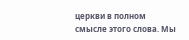церкви в полном смысле этого слова. Мы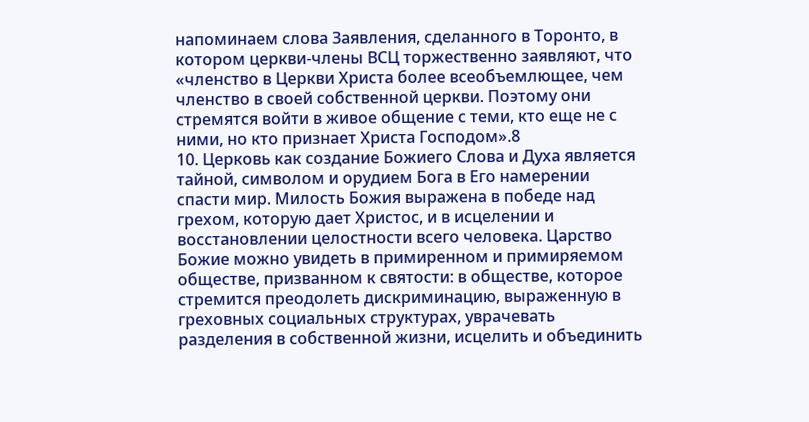напоминаем слова Заявления, сделанного в Торонто, в котором церкви-члены ВСЦ торжественно заявляют, что «членство в Церкви Христа более всеобъемлющее, чем членство в своей собственной церкви. Поэтому они стремятся войти в живое общение с теми, кто еще не с ними, но кто признает Христа Господом».8
10. Церковь как создание Божиего Слова и Духа является тайной, символом и орудием Бога в Его намерении спасти мир. Милость Божия выражена в победе над грехом, которую дает Христос, и в исцелении и восстановлении целостности всего человека. Царство Божие можно увидеть в примиренном и примиряемом обществе, призванном к святости: в обществе, которое стремится преодолеть дискриминацию, выраженную в греховных социальных структурах, уврачевать разделения в собственной жизни, исцелить и объединить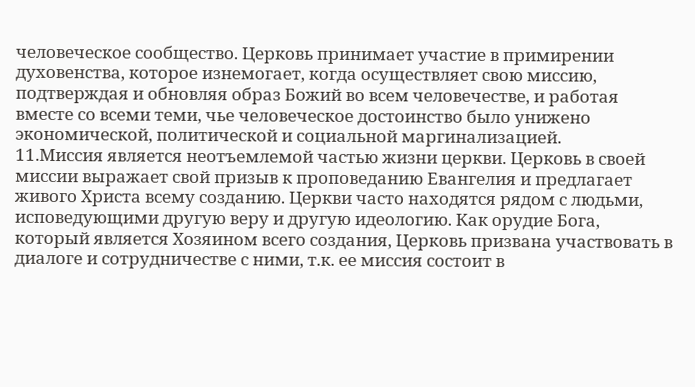человеческое сообщество. Церковь принимает участие в примирении духовенства, которое изнемогает, когда осуществляет свою миссию, подтверждая и обновляя образ Божий во всем человечестве, и работая вместе со всеми теми, чье человеческое достоинство было унижено экономической, политической и социальной маргинализацией.
11.Миссия является неотъемлемой частью жизни церкви. Церковь в своей миссии выражает свой призыв к проповеданию Евангелия и предлагает живого Христа всему созданию. Церкви часто находятся рядом с людьми, исповедующими другую веру и другую идеологию. Как орудие Бога, который является Хозяином всего создания, Церковь призвана участвовать в диалоге и сотрудничестве с ними, т.к. ее миссия состоит в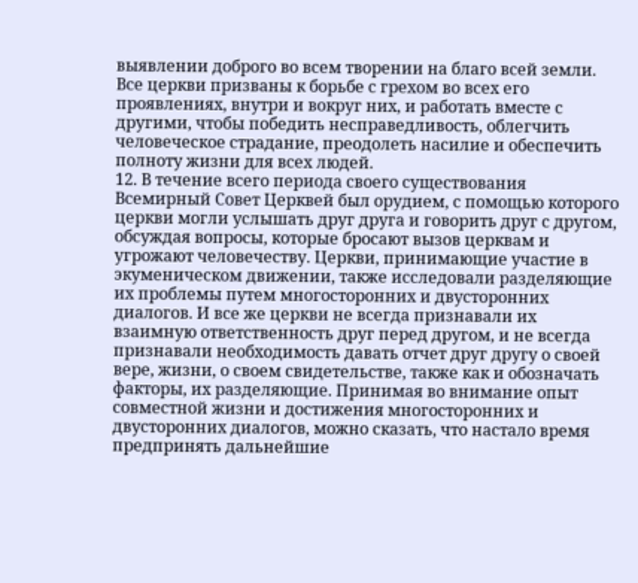выявлении доброго во всем творении на благо всей земли. Все церкви призваны к борьбе с грехом во всех его проявлениях, внутри и вокруг них, и работать вместе с другими, чтобы победить несправедливость, облегчить человеческое страдание, преодолеть насилие и обеспечить полноту жизни для всех людей.
12. В течение всего периода своего существования Всемирный Совет Церквей был орудием, с помощью которого церкви могли услышать друг друга и говорить друг с другом, обсуждая вопросы, которые бросают вызов церквам и угрожают человечеству. Церкви, принимающие участие в экуменическом движении, также исследовали разделяющие их проблемы путем многосторонних и двусторонних диалогов. И все же церкви не всегда признавали их взаимную ответственность друг перед другом, и не всегда признавали необходимость давать отчет друг другу о своей вере, жизни, о своем свидетельстве, также как и обозначать факторы, их разделяющие. Принимая во внимание опыт совместной жизни и достижения многосторонних и двусторонних диалогов, можно сказать, что настало время предпринять дальнейшие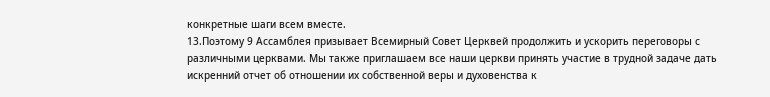конкретные шаги всем вместе.
13.Поэтому 9 Ассамблея призывает Всемирный Совет Церквей продолжить и ускорить переговоры с различными церквами. Мы также приглашаем все наши церкви принять участие в трудной задаче дать искренний отчет об отношении их собственной веры и духовенства к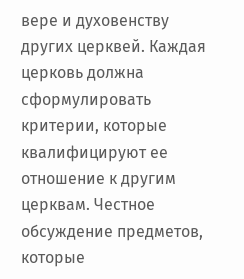вере и духовенству других церквей. Каждая церковь должна сформулировать критерии, которые квалифицируют ее отношение к другим церквам. Честное обсуждение предметов, которые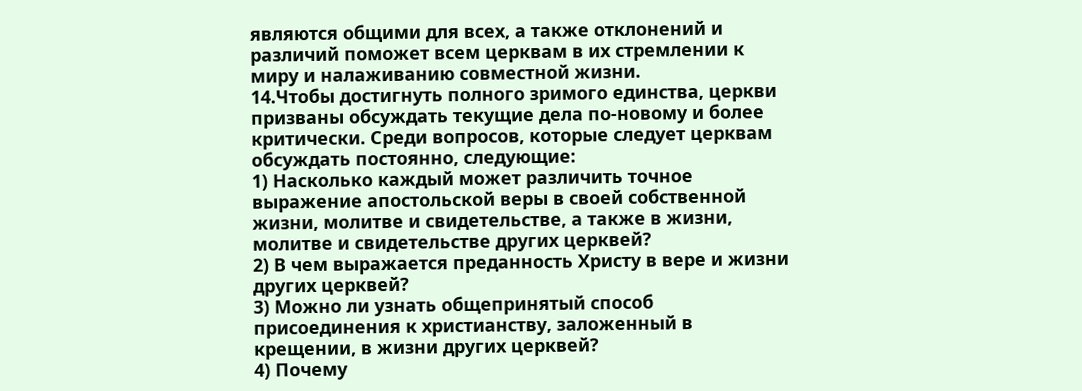являются общими для всех, а также отклонений и различий поможет всем церквам в их стремлении к миру и налаживанию совместной жизни.
14.Чтобы достигнуть полного зримого единства, церкви призваны обсуждать текущие дела по-новому и более критически. Среди вопросов, которые следует церквам обсуждать постоянно, следующие:
1) Насколько каждый может различить точное выражение апостольской веры в своей собственной жизни, молитве и свидетельстве, а также в жизни, молитве и свидетельстве других церквей?
2) В чем выражается преданность Христу в вере и жизни других церквей?
3) Можно ли узнать общепринятый способ присоединения к христианству, заложенный в крещении, в жизни других церквей?
4) Почему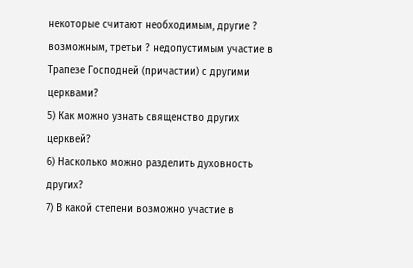некоторые считают необходимым, другие ? возможным, третьи ? недопустимым участие в Трапезе Господней (причастии) с другими церквами?
5) Как можно узнать священство других церквей?
6) Насколько можно разделить духовность других?
7) В какой степени возможно участие в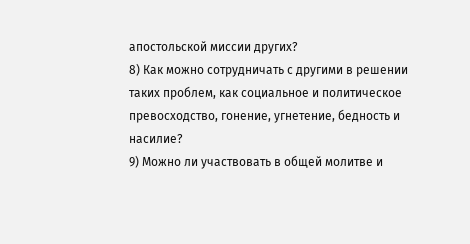апостольской миссии других?
8) Как можно сотрудничать с другими в решении таких проблем, как социальное и политическое превосходство, гонение, угнетение, бедность и насилие?
9) Можно ли участвовать в общей молитве и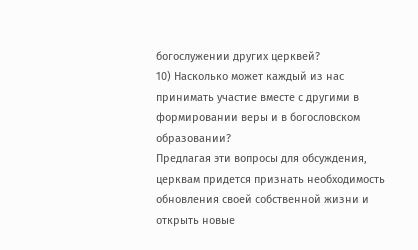богослужении других церквей?
10) Насколько может каждый из нас принимать участие вместе с другими в формировании веры и в богословском образовании?
Предлагая эти вопросы для обсуждения, церквам придется признать необходимость обновления своей собственной жизни и открыть новые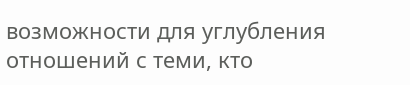возможности для углубления отношений с теми, кто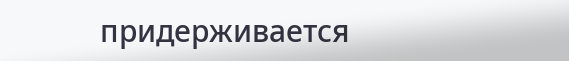придерживается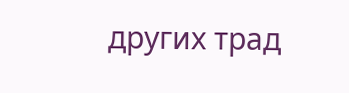других трад